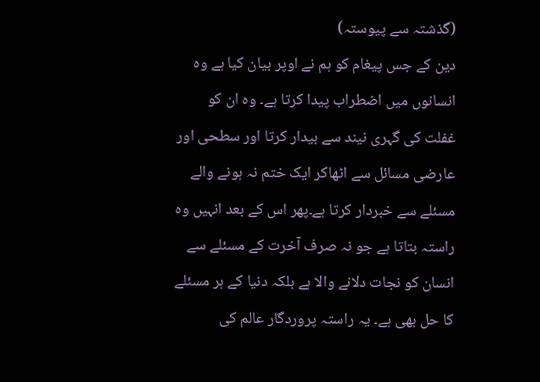(گذشتہ سے پیوستہ)
دین کے جس پیغام کو ہم نے اوپر بیان کیا ہے وہ انسانوں میں اضطراب پیدا کرتا ہے۔ وہ ان کو غفلت کی گہری نیند سے بیدار کرتا اور سطحی اور عارضی مسائل سے اٹھاکر ایک ختم نہ ہونے والے مسئلے سے خبردار کرتا ہے۔پھر اس کے بعد انہیں وہ راستہ بتاتا ہے جو نہ صرف آخرت کے مسئلے سے انسان کو نجات دلانے والا ہے بلکہ دنیا کے ہر مسئلے کا حل بھی ہے۔ یہ راستہ پروردگار عالم کی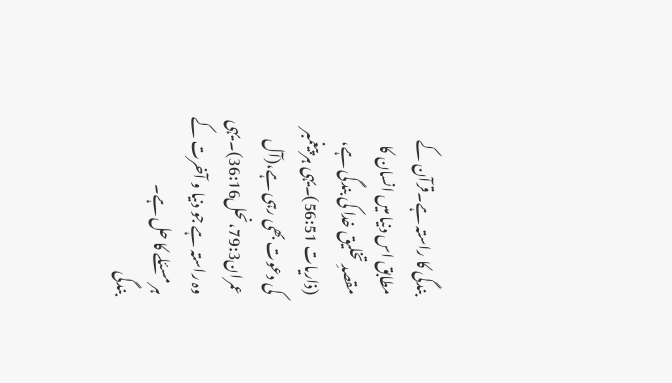بندگی کا راستہ ہے۔قرآن کے مطابق اس دنیا میں انسان کا مقصدِ تخلیق خدا کی بندگی ہے، (ذاریات 56:51)۔یہی ہر پیغمبر کی دعوت بھی رہی ہے،(آل عمران79:3،نحل36:16)۔ یہی وہ راستہ ہے جو دنیا و آخرت کے ہر مسئلے کا حل ہے۔
بندگی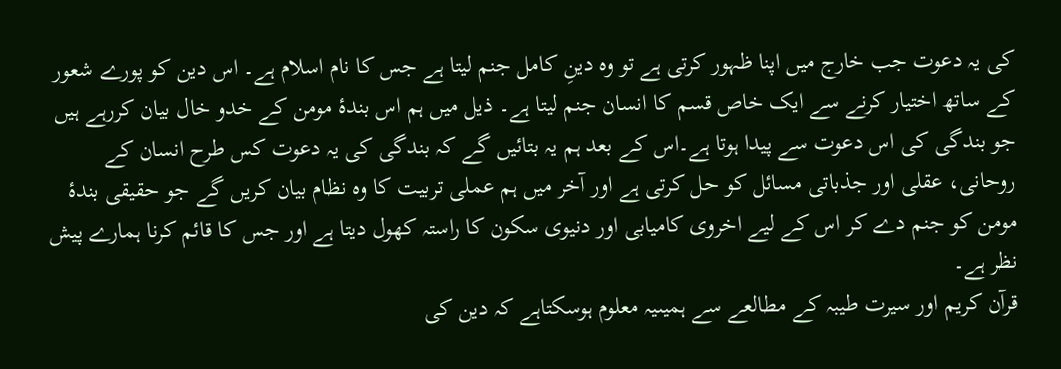کی یہ دعوت جب خارج میں اپنا ظہور کرتی ہے تو وہ دینِ کامل جنم لیتا ہے جس کا نام اسلام ہے۔ اس دین کو پورے شعور کے ساتھ اختیار کرنے سے ایک خاص قسم کا انسان جنم لیتا ہے۔ ذیل میں ہم اس بندۂ مومن کے خدو خال بیان کررہے ہیں جو بندگی کی اس دعوت سے پیدا ہوتا ہے۔اس کے بعد ہم یہ بتائیں گے کہ بندگی کی یہ دعوت کس طرح انسان کے روحانی، عقلی اور جذباتی مسائل کو حل کرتی ہے اور آخر میں ہم عملی تربیت کا وہ نظام بیان کریں گے جو حقیقی بندۂ مومن کو جنم دے کر اس کے لیے اخروی کامیابی اور دنیوی سکون کا راستہ کھول دیتا ہے اور جس کا قائم کرنا ہمارے پیش نظر ہے۔
قرآن کریم اور سیرت طیبہ کے مطالعے سے ہمیںیہ معلوم ہوسکتاہے کہ دین کی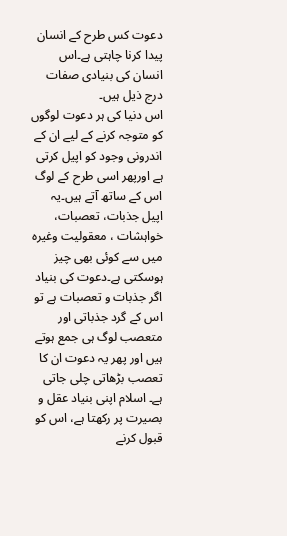دعوت کس طرح کے انسان پیدا کرنا چاہتی ہے۔اس انسان کی بنیادی صفات درج ذیل ہیں۔
اس دنیا کی ہر دعوت لوگوں کو متوجہ کرنے کے لیے ان کے اندرونی وجود کو اپیل کرتی ہے اورپھر اسی طرح کے لوگ اس کے ساتھ آتے ہیں۔یہ اپیل جذبات، تعصبات، خواہشات ، معقولیت وغیرہ میں سے کوئی بھی چیز ہوسکتی ہے۔دعوت کی بنیاد اگر جذبات و تعصبات ہے تو اس کے گرد جذباتی اور متعصب لوگ ہی جمع ہوتے ہیں اور پھر یہ دعوت ان کا تعصب بڑھاتی چلی جاتی ہے۔ اسلام اپنی بنیاد عقل و بصیرت پر رکھتا ہے، اس کو قبول کرنے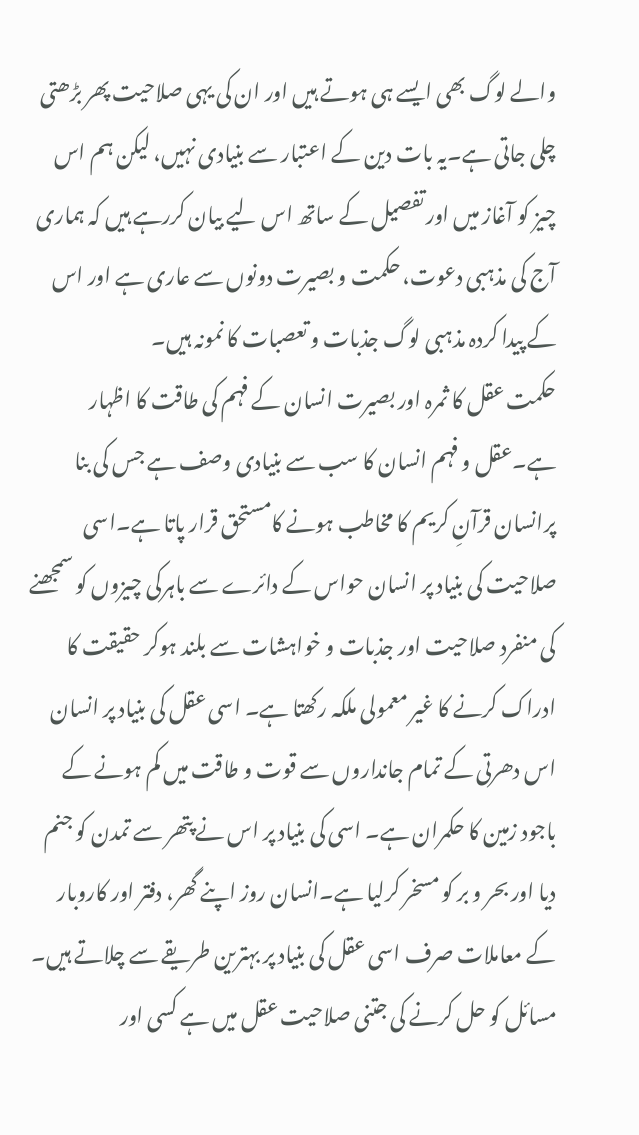والے لوگ بھی ایسے ہی ہوتے ہیں اور ان کی یہی صلاحیت پھر بڑھتی چلی جاتی ہے۔یہ بات دین کے اعتبار سے بنیادی نہیں، لیکن ہم اس چیز کو آغاز میں اور تفصیل کے ساتھ اس لیے بیان کررہے ہیں کہ ہماری آج کی مذہبی دعوت، حکمت و بصیرت دونوں سے عاری ہے اور اس کے پیدا کردہ مذہبی لوگ جذبات و تعصبات کا نمونہ ہیں۔
حکمت عقل کا ثمرہ اور بصیرت انسان کے فہم کی طاقت کا اظہار ہے۔عقل و فہم انسان کا سب سے بنیادی وصف ہے جس کی بنا پرانسان قرآنِ کریم کا مخاطب ہونے کامستحق قرار پاتا ہے۔اسی صلاحیت کی بنیاد پر انسان حواس کے دائرے سے باہرکی چیزوں کو سمجھنے کی منفرد صلاحیت اور جذبات و خواہشات سے بلند ہوکر حقیقت کا ادراک کرنے کا غیر معمولی ملکہ رکھتا ہے۔ اسی عقل کی بنیاد پر انسان اس دھرتی کے تمام جانداروں سے قوت و طاقت میں کم ہونے کے باجود زمین کا حکمران ہے۔ اسی کی بنیاد پر اس نے پتھر سے تمدن کو جنم دیا اور بحر و بر کو مسخر کرلیا ہے۔انسان روز اپنے گھر، دفتر اور کاروبار کے معاملات صرف اسی عقل کی بنیاد پر بہترین طریقے سے چلاتے ہیں۔ مسائل کو حل کرنے کی جتنی صلاحیت عقل میں ہے کسی اور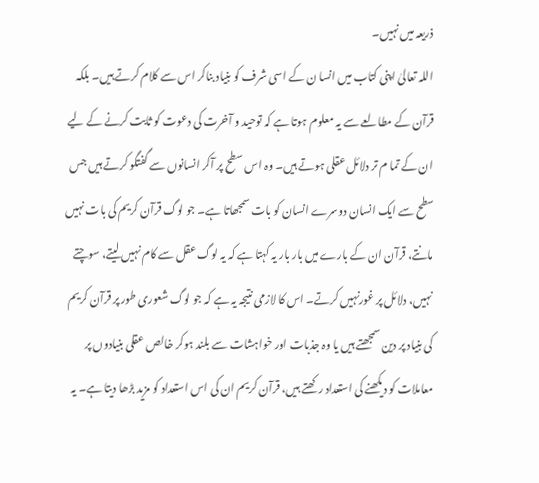ذریعہ میں نہیں۔
اللہ تعالیٰ اپنی کتاب میں انسا ن کے اسی شرف کو بنیاد بناکر اس سے کلام کرتے ہیں۔ بلکہ قرآن کے مطالعے سے یہ معلوم ہوتا ہے کہ توحید و آخرت کی دعوت کو ثابت کرنے کے لیے ان کے تما م تر دلائل عقلی ہوتے ہیں۔ وہ اس سطح پر آکر انسانوں سے گفتگو کرتے ہیں جس سطح سے ایک انسان دوسرے انسان کو بات سمجھاتا ہے۔ جو لوگ قرآن کریم کی بات نہیں مانتے، قرآن ان کے بارے میں بار بار یہ کہتا ہے کہ یہ لوگ عقل سے کام نہیں لیتے، سوچتے نہیں، دلائل پر غورنہیں کرتے۔ اس کا لازمی نتیجہ یہ ہے کہ جو لوگ شعوری طور پر قرآن کریم کی بنیاد پر دین سمجھتے ہیں یا وہ جذبات اور خواہشات سے بلند ہوکر خالص عقلی بنیادوں پر معاملات کو دیکھنے کی استعداد رکھتے ہیں، قرآن کریم ان کی اس استعداد کو مزید بڑھا دیتا ہے۔ یہ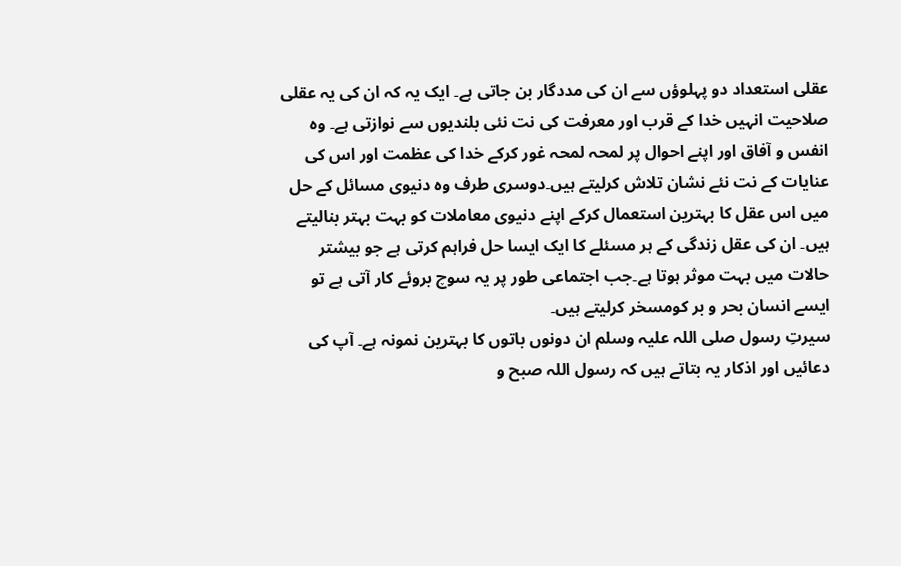عقلی استعداد دو پہلوؤں سے ان کی مددگار بن جاتی ہے۔ ایک یہ کہ ان کی یہ عقلی صلاحیت انہیں خدا کے قرب اور معرفت کی نت نئی بلندیوں سے نوازتی ہے۔ وہ انفس و آفاق اور اپنے احوال پر لمحہ لمحہ غور کرکے خدا کی عظمت اور اس کی عنایات کے نت نئے نشان تلاش کرلیتے ہیں۔دوسری طرف وہ دنیوی مسائل کے حل میں اس عقل کا بہترین استعمال کرکے اپنے دنیوی معاملات کو بہت بہتر بنالیتے ہیں۔ ان کی عقل زندگی کے ہر مسئلے کا ایک ایسا حل فراہم کرتی ہے جو بیشتر حالات میں بہت موثر ہوتا ہے۔جب اجتماعی طور پر یہ سوچ بروئے کار آتی ہے تو ایسے انسان بحر و بر کومسخر کرلیتے ہیں۔
سیرتِ رسول صلی اللہ علیہ وسلم ان دونوں باتوں کا بہترین نمونہ ہے۔ آپ کی دعائیں اور اذکار یہ بتاتے ہیں کہ رسول اللہ صبح و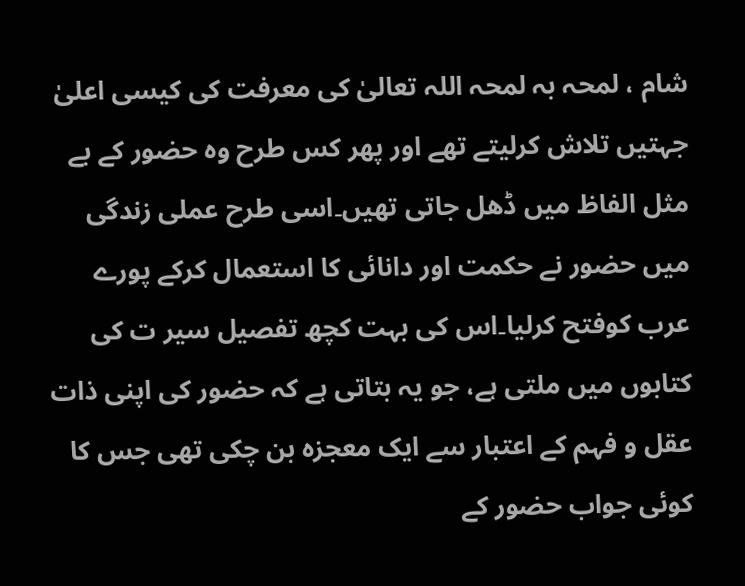شام ، لمحہ بہ لمحہ اللہ تعالیٰ کی معرفت کی کیسی اعلیٰ جہتیں تلاش کرلیتے تھے اور پھر کس طرح وہ حضور کے بے مثل الفاظ میں ڈھل جاتی تھیں۔اسی طرح عملی زندگی میں حضور نے حکمت اور دانائی کا استعمال کرکے پورے عرب کوفتح کرلیا۔اس کی بہت کچھ تفصیل سیر ت کی کتابوں میں ملتی ہے، جو یہ بتاتی ہے کہ حضور کی اپنی ذات عقل و فہم کے اعتبار سے ایک معجزہ بن چکی تھی جس کا کوئی جواب حضور کے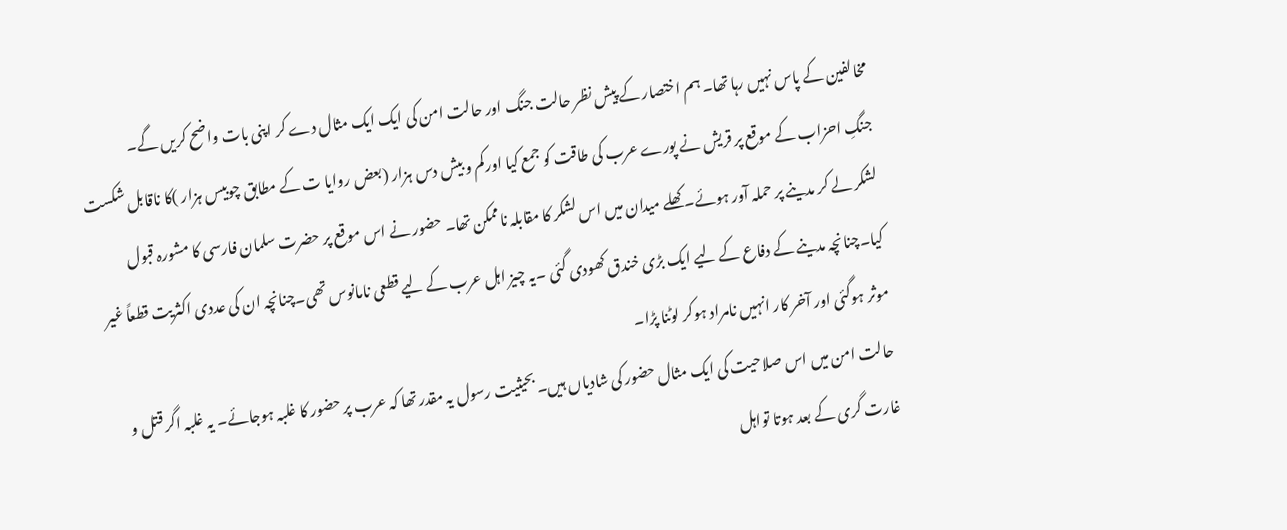مخالفین کے پاس نہیں رہا تھا۔ ہم اختصار کے پیش نظر حالت جنگ اور حالت امن کی ایک ایک مثال دے کر اپنی بات واضح کریں گے۔
جنگِ احزاب کے موقع پر قریش نے پورے عرب کی طاقت کو جمع کیا اورکم و بیش دس ہزار (بعض روایا ت کے مطابق چوبیس ہزار )کا ناقابل شکست لشکر لے کر مدینے پر حملہ آور ہوئے۔ کھلے میدان میں اس لشکر کا مقابلہ ناممکن تھا۔ حضور نے اس موقع پر حضرت سلمان فارسی کا مشورہ قبول کیا۔چنانچہ مدینے کے دفاع کے لیے ایک بڑی خندق کھودی گئی ۔یہ چیز اہل عرب کے لیے قطعی نامانوس تھی۔چنانچہ ان کی عددی اکثریت قطعاً غیر موثر ہوگئی اور آخر کار انہیں نامراد ہوکر لوٹنا پڑا۔
حالت امن میں اس صلاحیت کی ایک مثال حضور کی شادیاں ہیں۔ بحیثیت رسول یہ مقدر تھا کہ عرب پر حضور کا غلبہ ہوجائے۔ یہ غلبہ اگر قتل و غارت گری کے بعد ہوتا تواہل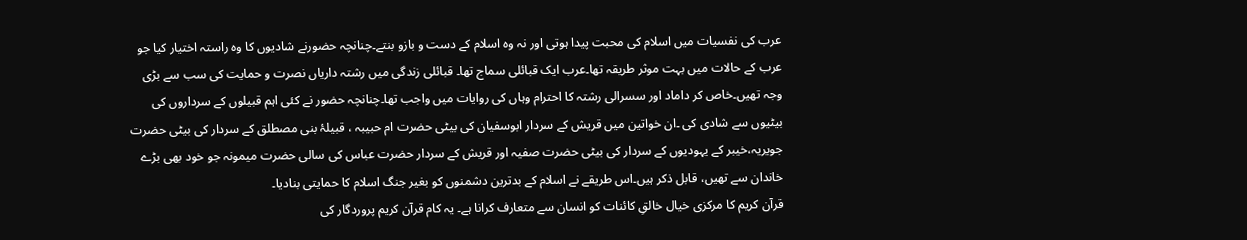عرب کی نفسیات میں اسلام کی محبت پیدا ہوتی اور نہ وہ اسلام کے دست و بازو بنتے۔چنانچہ حضورنے شادیوں کا وہ راستہ اختیار کیا جو عرب کے حالات میں بہت موثر طریقہ تھا۔عرب ایک قبائلی سماج تھا۔ قبائلی زندگی میں رشتہ داریاں نصرت و حمایت کی سب سے بڑی وجہ تھیں۔خاص کر داماد اور سسرالی رشتہ کا احترام وہاں کی روایات میں واجب تھا۔چنانچہ حضور نے کئی اہم قبیلوں کے سرداروں کی بیٹیوں سے شادی کی ۔ان خواتین میں قریش کے سردار ابوسفیان کی بیٹی حضرت ام حبیبہ ، قبیلۂ بنی مصطلق کے سردار کی بیٹی حضرت جویریہ،خیبر کے یہودیوں کے سردار کی بیٹی حضرت صفیہ اور قریش کے سردار حضرت عباس کی سالی حضرت میمونہ جو خود بھی بڑے خاندان سے تھیں، قابل ذکر ہیں۔اس طریقے نے اسلام کے بدترین دشمنوں کو بغیر جنگ اسلام کا حمایتی بنادیا۔
قرآن کریم کا مرکزی خیال خالقِ کائنات کو انسان سے متعارف کرانا ہے۔ یہ کام قرآن کریم پروردگار کی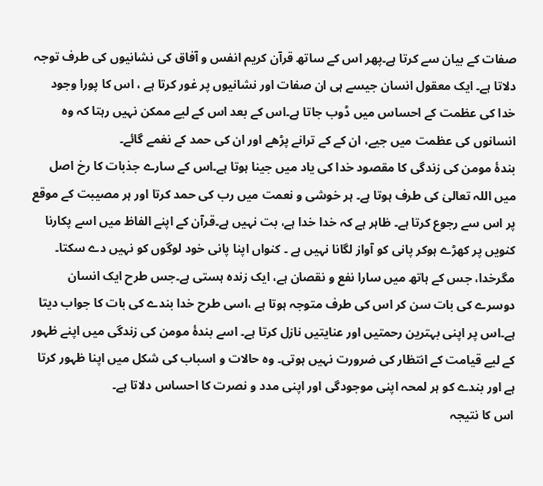صفات کے بیان سے کرتا ہے۔پھر اس کے ساتھ قرآن کریم انفس و آفاق کی نشانیوں کی طرف توجہ دلاتا ہے۔ ایک معقول انسان جیسے ہی ان صفات اور نشانیوں پر غور کرتا ہے ، اس کا پورا وجود خدا کی عظمت کے احساس میں ڈوب جاتا ہے۔اس کے بعد اس کے لیے ممکن نہیں رہتا کہ وہ انسانوں کی عظمت میں جیے، ان کے کے ترانے پڑھے اور ان کی حمد کے نغمے گائے۔
بندۂ مومن کی زندگی کا مقصود خدا کی یاد میں جینا ہوتا ہے۔اس کے سارے جذبات کا رخ اصل میں اللہ تعالیٰ کی طرف ہوتا ہے۔ ہر خوشی و نعمت میں رب کی حمد کرتا اور ہر مصیبت کے موقع پر اس سے رجوع کرتا ہے۔ ظاہر ہے کہ خدا خدا ہے، بت نہیں ہے۔قرآن کے اپنے الفاظ میں اسے پکارنا کنویں پر کھڑے ہوکر پانی کو آواز لگانا نہیں ہے ۔ کنواں اپنا پانی خود لوگوں کو نہیں دے سکتا۔ مگرخدا، جس کے ہاتھ میں سارا نفع و نقصان ہے، ایک زندہ ہستی ہے۔جس طرح ایک انسان دوسرے کی بات سن کر اس کی طرف متوجہ ہوتا ہے ،اسی طرح خدا بندے کی بات کا جواب دیتا ہے۔اس پر اپنی بہترین رحمتیں اور عنایتیں نازل کرتا ہے۔ اسے بندۂ مومن کی زندگی میں اپنے ظہور کے لیے قیامت کے انتظار کی ضرورت نہیں ہوتی۔ وہ حالات و اسباب کی شکل میں اپنا ظہور کرتا ہے اور بندے کو ہر لمحہ اپنی موجودگی اور اپنی مدد و نصرت کا احساس دلاتا ہے۔
اس کا نتیجہ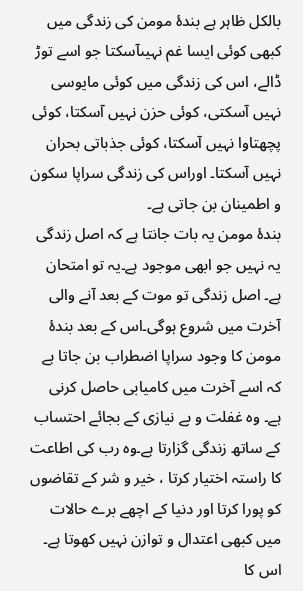بالکل ظاہر ہے بندۂ مومن کی زندگی میں کبھی کوئی ایسا غم نہیںآسکتا جو اسے توڑ ڈالے، اس کی زندگی میں کوئی مایوسی نہیں آسکتی، کوئی حزن نہیں آسکتا، کوئی پچھتاوا نہیں آسکتا، کوئی جذباتی بحران نہیں آسکتا۔ اوراس کی زندگی سراپا سکون و اطمینان بن جاتی ہے۔
بندۂ مومن یہ بات جانتا ہے کہ اصل زندگی یہ نہیں جو ابھی موجود ہے۔یہ تو امتحان ہے۔ اصل زندگی تو موت کے بعد آنے والی آخرت میں شروع ہوگی۔اس کے بعد بندۂ مومن کا وجود سراپا اضطراب بن جاتا ہے کہ اسے آخرت میں کامیابی حاصل کرنی ہے۔ وہ غفلت و بے نیازی کے بجائے احتساب کے ساتھ زندگی گزارتا ہے۔وہ رب کی اطاعت کا راستہ اختیار کرتا ، خیر و شر کے تقاضوں کو پورا کرتا اور دنیا کے اچھے برے حالات میں کبھی اعتدال و توازن نہیں کھوتا ہے۔ اس کا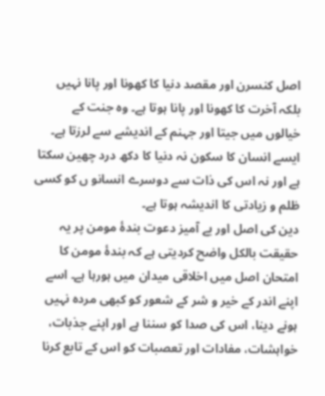اصل کنسرن اور مقصد دنیا کا کھونا اور پانا نہیں بلکہ آخرت کا کھونا اور پانا ہوتا ہے۔ وہ جنت کے خیالوں میں جیتا اور جہنم کے اندیشے سے لرزتا ہے۔ ایسے انسان کا سکون نہ دنیا کا دکھ درد چھین سکتا ہے اور نہ اس کی ذات سے دوسرے انسانو ں کو کسی ظلم و زیادتی کا اندیشہ ہوتا ہے۔
دین کی اصل اور بے آمیز دعوت بندۂ مومن پر یہ حقیقت بالکل واضح کردیتی ہے کہ بندۂ مومن کا امتحان اصل میں اخلاقی میدان میں ہورہا ہے۔ اسے اپنے اندر کے خیر و شر کے شعور کو کبھی مردہ نہیں ہونے دینا، اس کی صدا کو سننا ہے اور اپنے جذبات، خواہشات، مفادات اور تعصبات کو اس کے تابع کرنا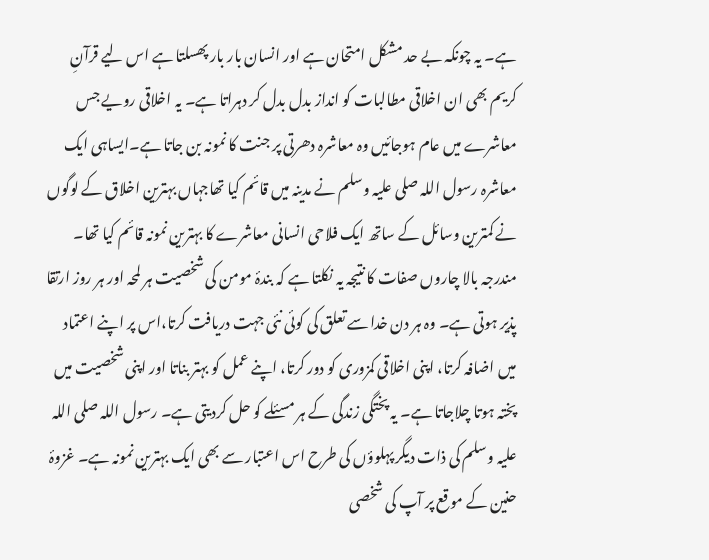ہے۔ یہ چونکہ بے حد مشکل امتحان ہے اور انسان بار بار پھسلتا ہے اس لیے قرآنِ کریم بھی ان اخلاقی مطالبات کو انداز بدل بدل کر دہراتا ہے۔ یہ اخلاقی رویے جس معاشرے میں عام ہوجائیں وہ معاشرہ دھرتی پر جنت کا نمونہ بن جاتا ہے۔ایساہی ایک معاشرہ رسول اللہ صلی علیہ وسلم نے مدینہ میں قائم کیا تھاجہاں بہترین اخلاق کے لوگوں نے کمترین وسائل کے ساتھ ایک فلاحی انسانی معاشرے کا بہترین نمونہ قائم کیا تھا۔
مندرجہ بالا چاروں صفات کا نتیجہ یہ نکلتا ہے کہ بندۂ مومن کی شخصیت ہر لمحہ اور ہر روز ارتقا پذیر ہوتی ہے۔ وہ ہر دن خدا سے تعلق کی کوئی نئی جہت دریافت کرتا،اس پر اپنے اعتماد میں اضافہ کرتا، اپنی اخلاقی کمزوری کو دور کرتا، اپنے عمل کو بہتر بناتا اور اپنی شخصیت میں پختہ ہوتا چلاجاتا ہے۔ یہ پختگی زندگی کے ہر مسئلے کو حل کردیتی ہے۔ رسول اللہ صلی اللہ علیہ وسلم کی ذات دیگر پہلوؤں کی طرح اس اعتبار سے بھی ایک بہترین نمونہ ہے۔ غزوۂ حنین کے موقع پر آپ کی شخصی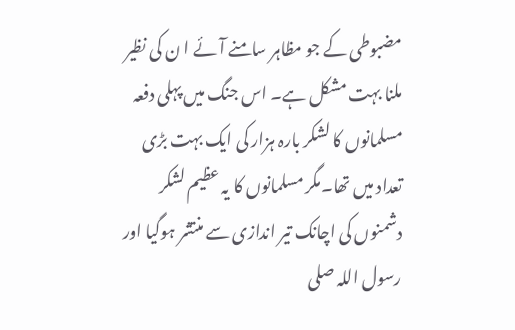مضبوطی کے جو مظاہر سامنے آئے ا ن کی نظیر ملنا بہت مشکل ہے۔ اس جنگ میں پہلی دفعہ مسلمانوں کا لشکر بارہ ہزار کی ایک بہت بڑی تعداد میں تھا۔مگر مسلمانوں کا یہ عظیم لشکر دشمنوں کی اچانک تیر اندازی سے منتشر ہوگیا اور رسول اللہ صلی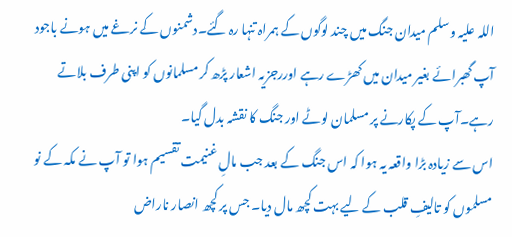اللہ علیہ وسلم میدان جنگ میں چند لوگوں کے ہمراہ تنہا رہ گئے۔دشمنوں کے نرغے میں ہونے باجود آپ گھبرائے بغیر میدان میں کھڑے رہے اوررجزیہ اشعار پڑھ کر مسلمانوں کو اپنی طرف بلاتے رہے۔آپ کے پکارنے پر مسلمان لوٹے اور جنگ کا نقشہ بدل گیا۔
اس سے زیادہ بڑا واقعہ یہ ہوا کہ اس جنگ کے بعد جب مالِ غنیمت تقسیم ہوا تو آپ نے مکہ کے نو مسلموں کو تالیفِ قلب کے لیے بہت کچھ مال دیا۔ جس پر کچھ انصار ناراض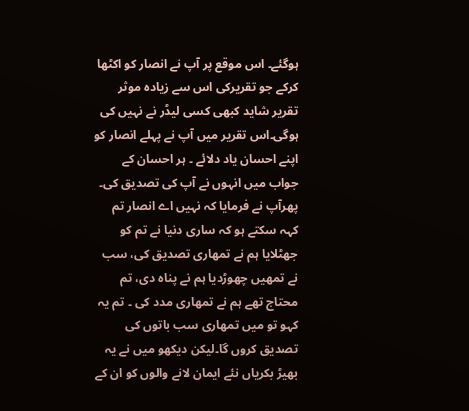ہوگئے۔ اس موقع پر آپ نے انصار کو اکٹھا کرکے جو تقریرکی اس سے زیادہ موثر تقریر شاید کبھی کسی لیڈر نے نہیں کی ہوگی۔اس تقریر میں آپ نے پہلے انصار کو اپنے احسان یاد دلائے ۔ ہر احسان کے جواب میں انہوں نے آپ کی تصدیق کی۔ پھرآپ نے فرمایا کہ نہیں اے انصار تم کہہ سکتے ہو کہ ساری دنیا نے تم کو جھٹلایا ہم نے تمھاری تصدیق کی، سب نے تمھیں چھوڑدیا ہم نے پناہ دی، تم محتاج تھے ہم نے تمھاری مدد کی ۔ تم یہ کہو تو میں تمھاری سب باتوں کی تصدیق کروں گا۔لیکن دیکھو میں نے یہ بھیڑ بکریاں نئے ایمان لانے والوں کو ان کے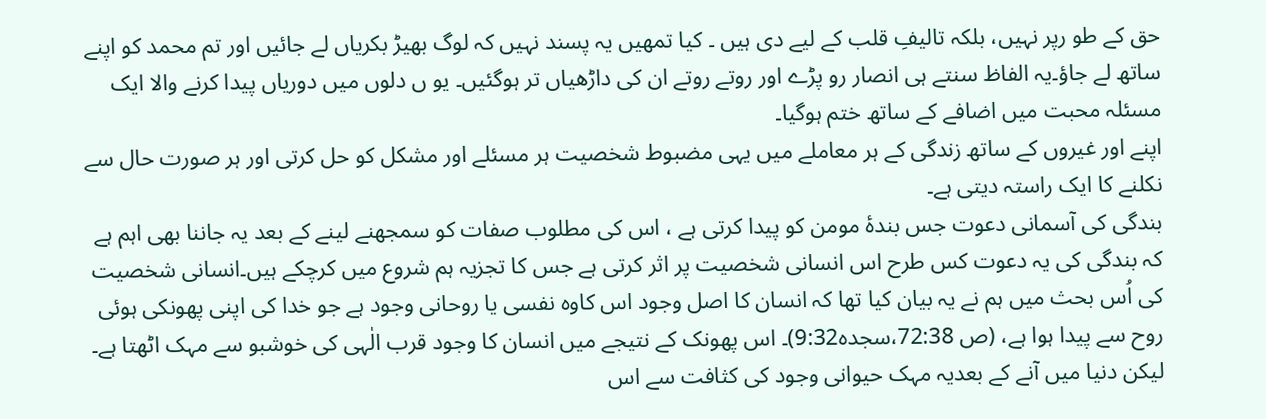حق کے طو رپر نہیں، بلکہ تالیفِ قلب کے لیے دی ہیں ۔ کیا تمھیں یہ پسند نہیں کہ لوگ بھیڑ بکریاں لے جائیں اور تم محمد کو اپنے ساتھ لے جاؤ۔یہ الفاظ سنتے ہی انصار رو پڑے اور روتے روتے ان کی داڑھیاں تر ہوگئیں۔ یو ں دلوں میں دوریاں پیدا کرنے والا ایک مسئلہ محبت میں اضافے کے ساتھ ختم ہوگیا۔
اپنے اور غیروں کے ساتھ زندگی کے ہر معاملے میں یہی مضبوط شخصیت ہر مسئلے اور مشکل کو حل کرتی اور ہر صورت حال سے نکلنے کا ایک راستہ دیتی ہے۔
بندگی کی آسمانی دعوت جس بندۂ مومن کو پیدا کرتی ہے ، اس کی مطلوب صفات کو سمجھنے لینے کے بعد یہ جاننا بھی اہم ہے کہ بندگی کی یہ دعوت کس طرح اس انسانی شخصیت پر اثر کرتی ہے جس کا تجزیہ ہم شروع میں کرچکے ہیں۔انسانی شخصیت کی اُس بحث میں ہم نے یہ بیان کیا تھا کہ انسان کا اصل وجود اس کاوہ نفسی یا روحانی وجود ہے جو خدا کی اپنی پھونکی ہوئی روح سے پیدا ہوا ہے، (ص 72:38،سجدہ9:32)۔ اس پھونک کے نتیجے میں انسان کا وجود قرب الٰہی کی خوشبو سے مہک اٹھتا ہے۔ لیکن دنیا میں آنے کے بعدیہ مہک حیوانی وجود کی کثافت سے اس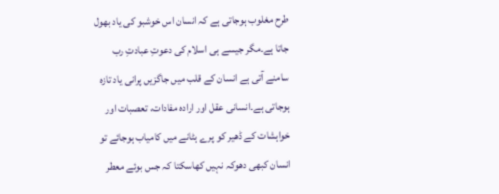طرح مغلوب ہوجاتی ہے کہ انسان اس خوشبو کی یاد بھول جاتا ہے۔مگر جیسے ہی اسلام کی دعوتِ عبادتِ رب سامنے آتی ہے انسان کے قلب میں جاگزیں پرانی یاد تازہ ہوجاتی ہے۔انسانی عقل اور ارادہ مفادات، تعصبات اور خواہشات کے ڈھیر کو پرے ہٹانے میں کامیاب ہوجائے تو انسان کبھی دھوکہ نہیں کھاسکتا کہ جس بوئے معطر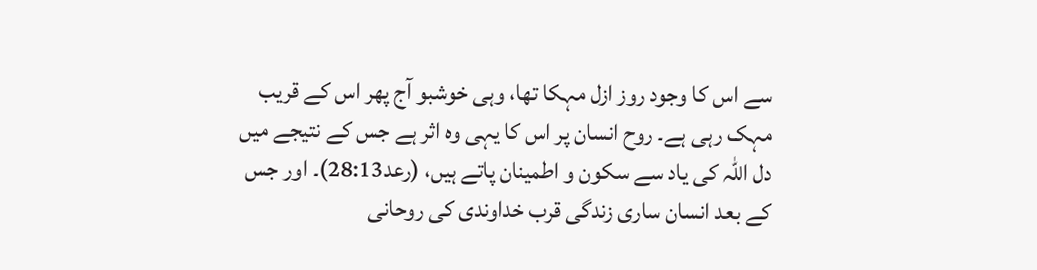سے اس کا وجود روز ازل مہکا تھا، وہی خوشبو آج پھر اس کے قریب مہک رہی ہے۔ روح انسان پر اس کا یہی وہ اثر ہے جس کے نتیجے میں دل اللہ کی یاد سے سکون و اطمینان پاتے ہیں، (رعد28:13)۔ اور جس کے بعد انسان ساری زندگی قرب خداوندی کی روحانی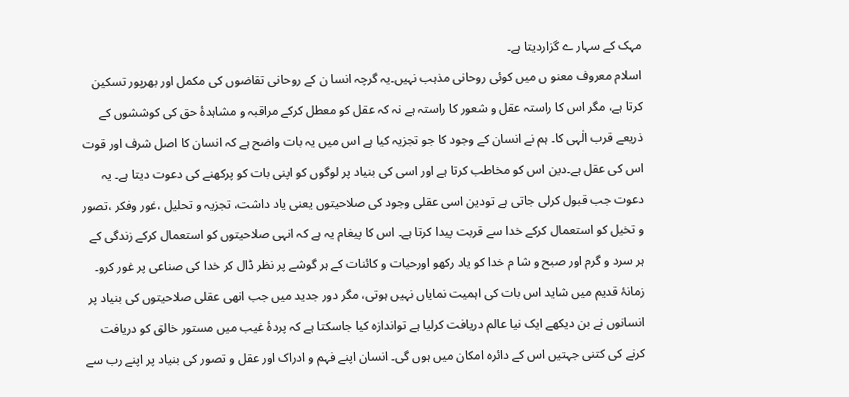مہک کے سہار ے گزاردیتا ہے۔
اسلام معروف معنو ں میں کوئی روحانی مذہب نہیں۔یہ گرچہ انسا ن کے روحانی تقاضوں کی مکمل اور بھرپور تسکین کرتا ہے، مگر اس کا راستہ عقل و شعور کا راستہ ہے نہ کہ عقل کو معطل کرکے مراقبہ و مشاہدۂ حق کی کوششوں کے ذریعے قرب الٰہی کا۔ ہم نے انسان کے وجود کا جو تجزیہ کیا ہے اس میں یہ بات واضح ہے کہ انسان کا اصل شرف اور قوت اس کی عقل ہے۔دین اس کو مخاطب کرتا ہے اور اسی کی بنیاد پر لوگوں کو اپنی بات کو پرکھنے کی دعوت دیتا ہے۔ یہ دعوت جب قبول کرلی جاتی ہے تودین اسی عقلی وجود کی صلاحیتوں یعنی یاد داشت، تجزیہ و تحلیل ،غور وفکر ،تصور و تخیل کو استعمال کرکے خدا سے قربت پیدا کرتا ہے۔ اس کا پیغام یہ ہے کہ انہی صلاحیتوں کو استعمال کرکے زندگی کے ہر سرد و گرم اور صبح و شا م خدا کو یاد رکھو اورحیات و کائنات کے ہر گوشے پر نظر ڈال کر خدا کی صناعی پر غور کرو۔
زمانۂ قدیم میں شاید اس بات کی اہمیت نمایاں نہیں ہوتی، مگر دور جدید میں جب انھی عقلی صلاحیتوں کی بنیاد پر انسانوں نے بن دیکھے ایک نیا عالم دریافت کرلیا ہے تواندازہ کیا جاسکتا ہے کہ پردۂ غیب میں مستور خالق کو دریافت کرنے کی کتنی جہتیں اس کے دائرہ امکان میں ہوں گی۔ انسان اپنے فہم و ادراک اور عقل و تصور کی بنیاد پر اپنے رب سے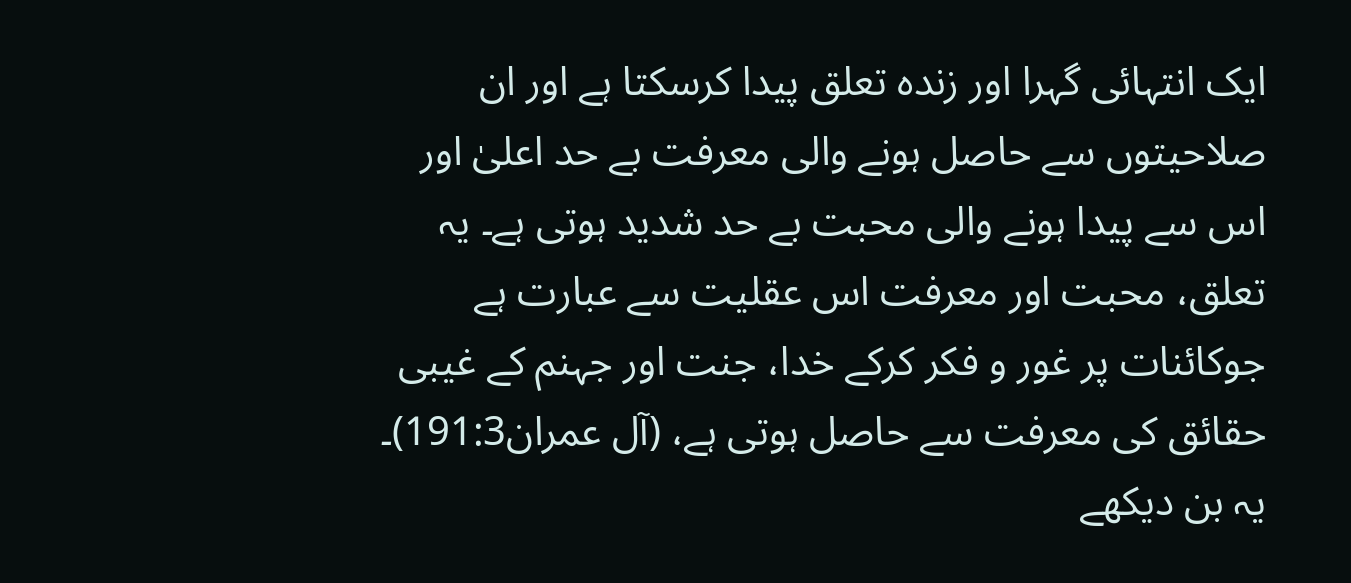ایک انتہائی گہرا اور زندہ تعلق پیدا کرسکتا ہے اور ان صلاحیتوں سے حاصل ہونے والی معرفت بے حد اعلیٰ اور اس سے پیدا ہونے والی محبت بے حد شدید ہوتی ہے۔ یہ تعلق، محبت اور معرفت اس عقلیت سے عبارت ہے جوکائنات پر غور و فکر کرکے خدا، جنت اور جہنم کے غیبی حقائق کی معرفت سے حاصل ہوتی ہے، (آل عمران191:3)۔ یہ بن دیکھے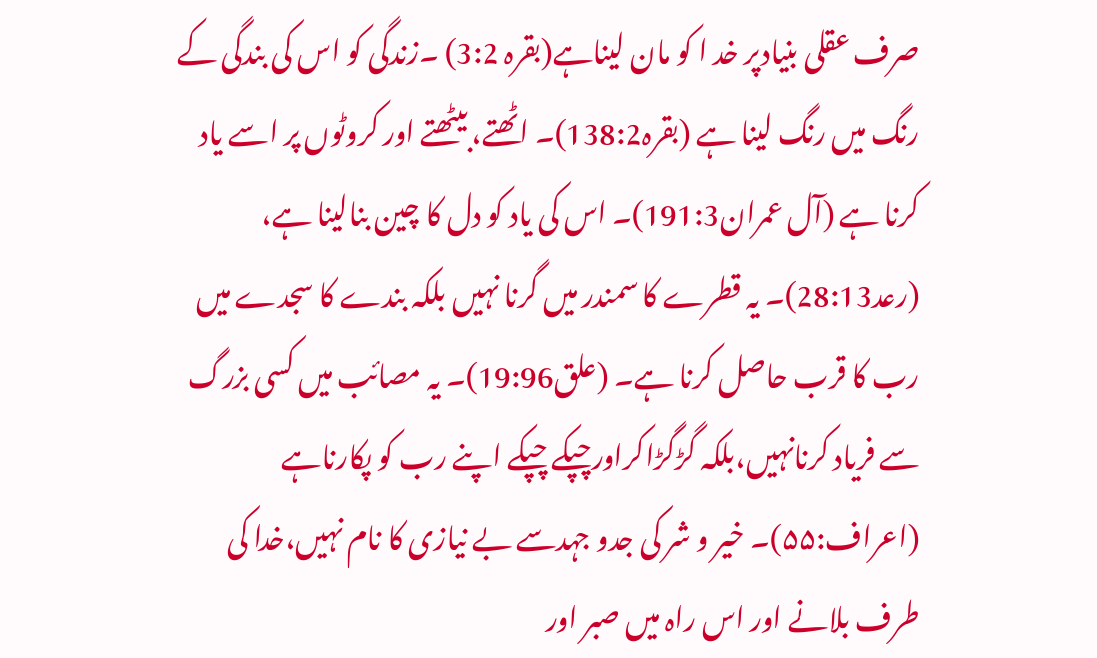صرف عقلی بنیادپر خد ا کو مان لیناہے(بقرہ 3:2) ۔زندگی کو اس کی بندگی کے رنگ میں رنگ لینا ہے (بقرہ138:2)۔ اٹھتے، بیٹھتے اور کروٹوں پر اسے یاد کرنا ہے (آل عمران191:3)۔ اس کی یاد کو دل کا چین بنالینا ہے، (رعد28:13)۔ یہ قطرے کا سمندر میں گرنا نہیں بلکہ بندے کا سجدے میں رب کا قرب حاصل کرنا ہے۔ (علق19:96)۔ یہ مصائب میں کسی بزرگ سے فریاد کرنانہیں،بلکہ گڑگڑاکراورچپکے چپکے اپنے رب کو پکارناہے (اعراف:۵۵)۔ خیر و شر کی جدو جہدسے بے نیازی کا نام نہیں،خدا کی طرف بلانے اور اس راہ میں صبر اور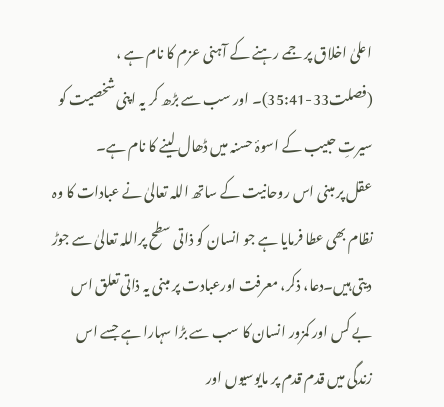اعلیٰ اخلاق پر جمے رہنے کے آہنی عزم کا نام ہے ، (فصلت33-35:41)۔ اور سب سے بڑھ کر یہ اپنی شخصیت کو سیرتِ حبیب کے اسوۂ حسنہ میں ڈھال لینے کا نام ہے۔
عقل پر مبنی اس روحانیت کے ساتھ اللہ تعالیٰ نے عبادات کا وہ نظام بھی عطا فرمایا ہے جو انسان کو ذاتی سطح پراللہ تعالیٰ سے جوڑ دیتی ہیں۔دعا، ذکر، معرفت اورعبادت پر مبنی یہ ذاتی تعلق اس بے کس اور کمزور انسان کا سب سے بڑا سہارا ہے جسے اس زندگی میں قدم قدم پر مایوسیوں اور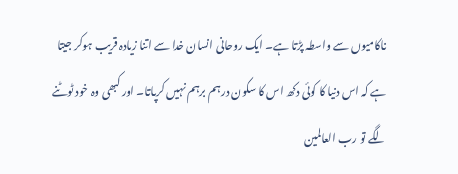ناکامیوں سے واسطہ پڑتا ہے۔ ایک روحانی انسان خدا سے اتنا زیادہ قریب ہوکر جیتا ہے کہ اس دنیا کا کوئی دکھ اس کا سکون درہم برہم نہیں کرپاتا۔ اور کبھی وہ خود ٹوٹنے لگے تو رب العالمین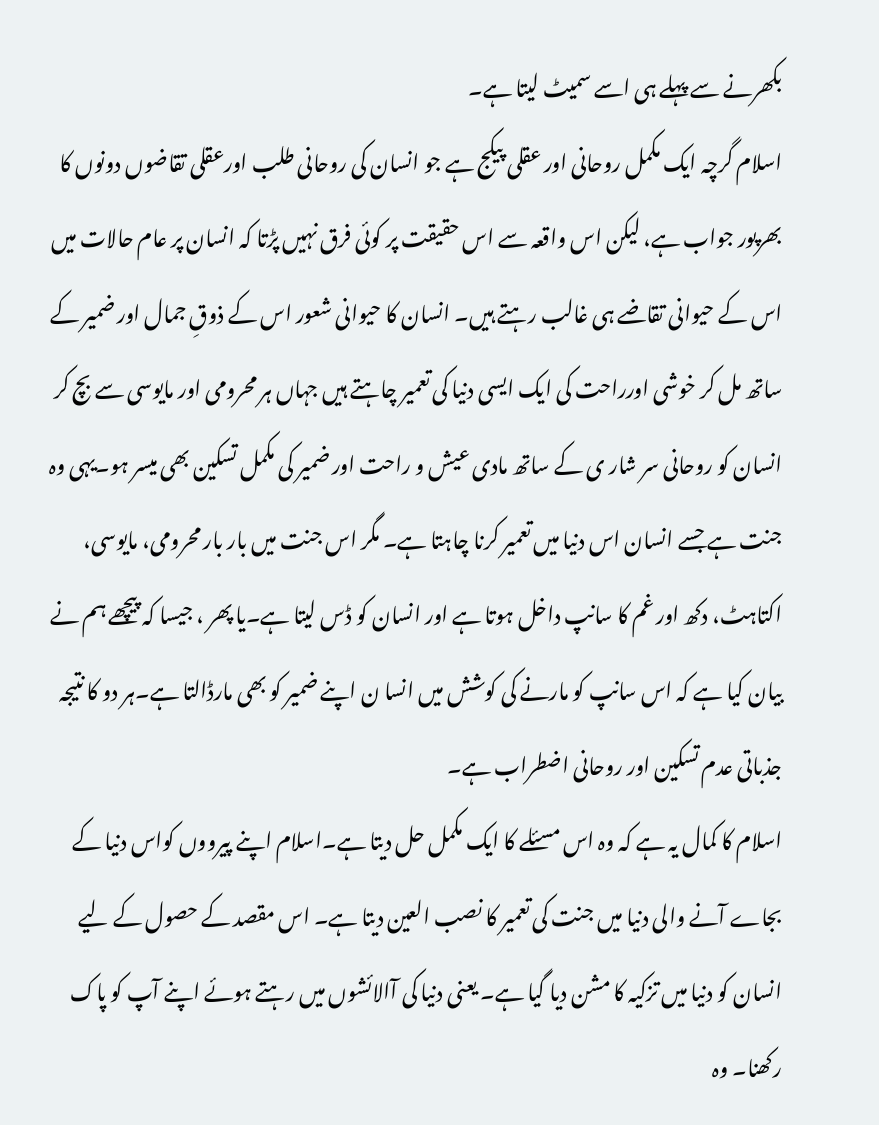بکھرنے سے پہلے ہی اسے سمیٹ لیتا ہے۔
اسلام گرچہ ایک مکمل روحانی اور عقلی پیکج ہے جو انسان کی روحانی طلب اورعقلی تقاضوں دونوں کا بھرپور جواب ہے، لیکن اس واقعہ سے اس حقیقت پر کوئی فرق نہیں پڑتا کہ انسان پر عام حالات میں اس کے حیوانی تقاضے ہی غالب رہتے ہیں۔ انسان کا حیوانی شعور اس کے ذوقِ جمال اور ضمیر کے ساتھ مل کر خوشی اورراحت کی ایک ایسی دنیا کی تعمیر چاہتے ہیں جہاں ہر محرومی اور مایوسی سے بچ کر انسان کو روحانی سر شار ی کے ساتھ مادی عیش و راحت اور ضمیر کی مکمل تسکین بھی میسر ہو۔یہی وہ جنت ہے جسے انسان اس دنیا میں تعمیر کرنا چاہتا ہے۔ مگر اس جنت میں بار بار محرومی، مایوسی، اکتاہٹ، دکھ اور غم کا سانپ داخل ہوتا ہے اور انسان کو ڈس لیتا ہے۔یا پھر ، جیسا کہ پیچھے ہم نے بیان کیا ہے کہ اس سانپ کو مارنے کی کوشش میں انسا ن اپنے ضمیر کو بھی مارڈالتا ہے۔ہر دو کا نتیجہ جذباتی عدم تسکین اور روحانی اضطراب ہے۔
اسلام کا کمال یہ ہے کہ وہ اس مسئلے کا ایک مکمل حل دیتا ہے۔اسلام اپنے پیرووں کواس دنیا کے بجاے آنے والی دنیا میں جنت کی تعمیر کا نصب العین دیتا ہے۔ اس مقصد کے حصول کے لیے انسان کو دنیا میں تزکیہ کا مشن دیا گیا ہے۔ یعنی دنیا کی آالائشوں میں رہتے ہوئے اپنے آپ کو پاک رکھنا۔ وہ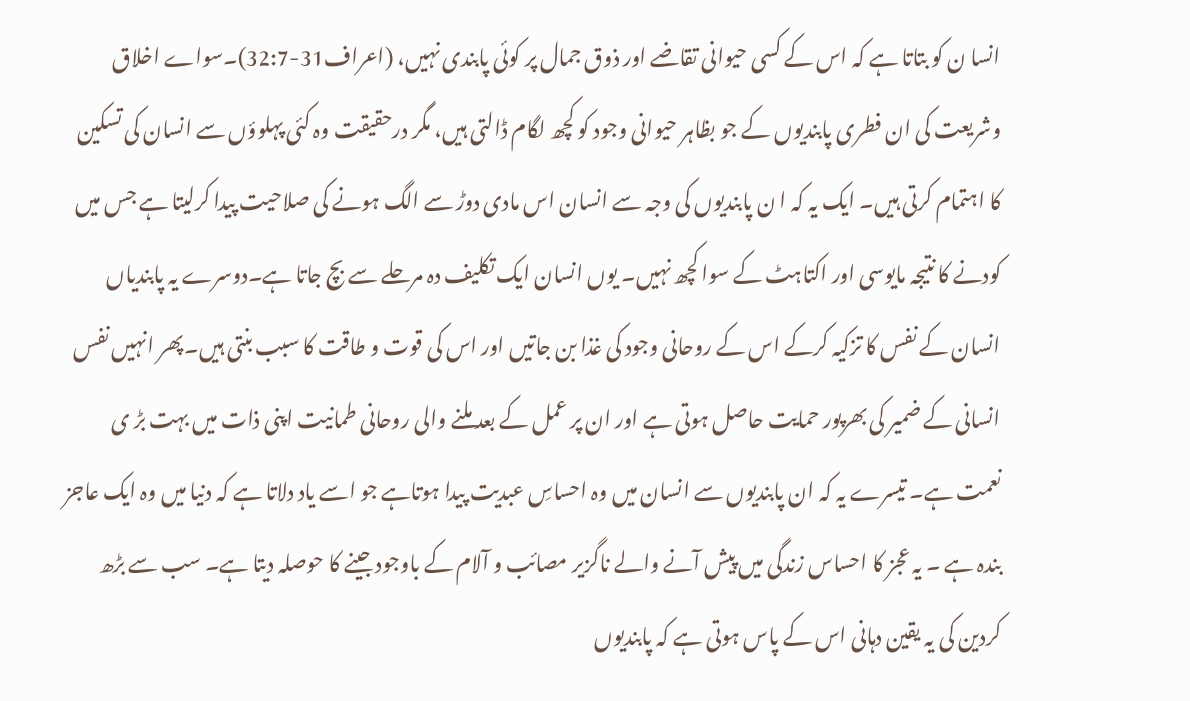انسا ن کو بتاتا ہے کہ اس کے کسی حیوانی تقاضے اور ذوق جمال پر کوئی پابندی نہیں، (اعراف31-32:7)۔سواے اخلاق وشریعت کی ان فطری پابندیوں کے جو بظاہر حیوانی وجود کو کچھ لگام ڈالتی ہیں، مگر درحقیقت وہ کئی پہلوؤں سے انسان کی تسکین کا اہتمام کرتی ہیں۔ ایک یہ کہ ا ن پابندیوں کی وجہ سے انسان اس مادی دوڑ سے الگ ہونے کی صلاحیت پیدا کرلیتا ہے جس میں کودنے کا نتیجہ مایوسی اور اکتاہٹ کے سوا کچھ نہیں۔ یوں انسان ایک تکلیف دہ مرحلے سے بچ جاتا ہے۔دوسرے یہ پابندیاں انسان کے نفس کا تزکیہ کرکے اس کے روحانی وجود کی غذا بن جاتیں اور اس کی قوت و طاقت کا سبب بنتی ہیں۔پھر انہیں نفس انسانی کے ضمیر کی بھرپور حمایت حاصل ہوتی ہے اور ان پر عمل کے بعد ملنے والی روحانی طمانیت اپنی ذات میں بہت بڑ ی نعمت ہے۔ تیسرے یہ کہ ان پابندیوں سے انسان میں وہ احساسِ عبدیت پیدا ہوتاہے جو اسے یاد دلاتا ہے کہ دنیا میں وہ ایک عاجز بندہ ہے ۔ یہ عجز کا احساس زندگی میں پیش آنے والے ناگزیر مصائب و آلام کے باوجود جینے کا حوصلہ دیتا ہے۔ سب سے بڑھ کردین کی یہ یقین دہانی اس کے پاس ہوتی ہے کہ پابندیوں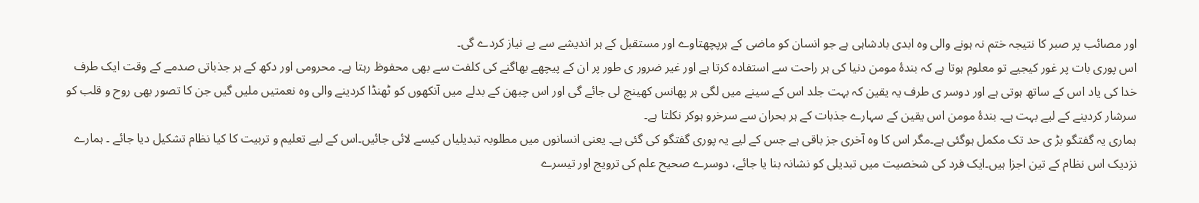اور مصائب پر صبر کا نتیجہ ختم نہ ہونے والی وہ ابدی بادشاہی ہے جو انسان کو ماضی کے ہرپچھتاوے اور مستقبل کے ہر اندیشے سے بے نیاز کردے گی۔
اس پوری بات پر غور کیجیے تو معلوم ہوتا ہے کہ بندۂ مومن دنیا کی ہر راحت سے استفادہ کرتا ہے اور غیر ضرور ی طور پر ان کے پیچھے بھاگنے کی کلفت سے بھی محفوظ رہتا ہے۔ محرومی اور دکھ کے ہر جذباتی صدمے کے وقت ایک طرف خدا کی یاد اس کے ساتھ ہوتی ہے اور دوسر ی طرف یہ یقین کہ بہت جلد اس کے سینے میں لگی ہر پھانس کھینچ لی جائے گی اور اس چبھن کے بدلے میں آنکھوں کو ٹھنڈا کردینے والی وہ نعمتیں ملیں گیں جن کا تصور بھی روح و قلب کو سرشار کردینے کے لیے بہت ہے۔ بندۂ مومن اس یقین کے سہارے جذبات کے ہر بحران سے سرخرو ہوکر نکلتا ہے۔
ہماری یہ گفتگو بڑ ی حد تک مکمل ہوگئی ہے۔مگر اس کا وہ آخری جز باقی ہے جس کے لیے یہ پوری گفتگو کی گئی ہے۔ یعنی انسانوں میں مطلوبہ تبدیلیاں کیسے لائی جائیں۔اس کے لیے تعلیم و تربیت کا کیا نظام تشکیل دیا جائے ۔ ہمارے نزدیک اس نظام کے تین اجزا ہیں۔ایک فرد کی شخصیت میں تبدیلی کو نشانہ بنا یا جائے، دوسرے صحیح علم کی ترویج اور تیسرے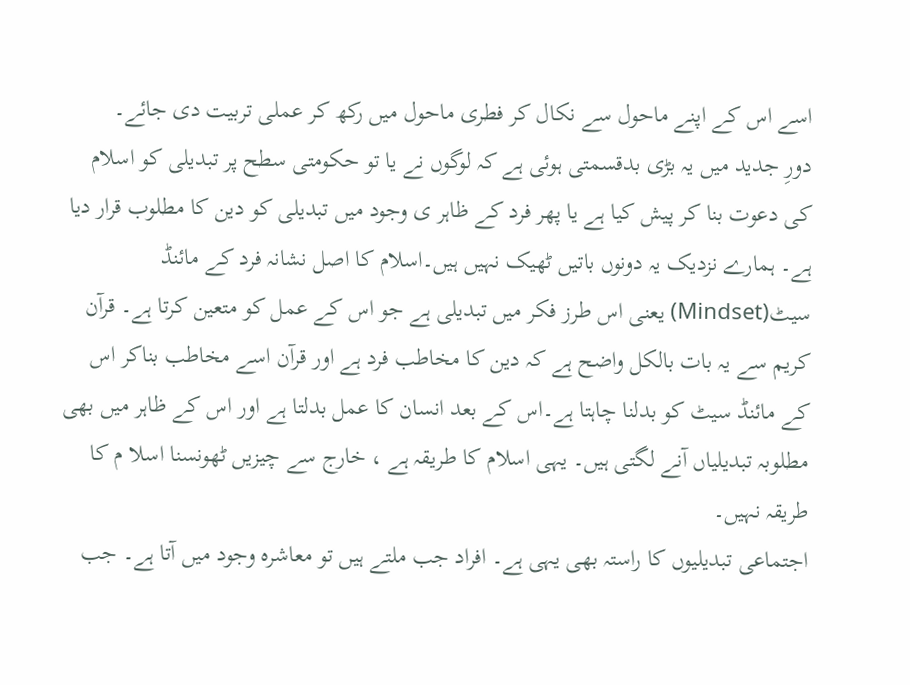اسے اس کے اپنے ماحول سے نکال کر فطری ماحول میں رکھ کر عملی تربیت دی جائے۔
دورِ جدید میں یہ بڑی بدقسمتی ہوئی ہے کہ لوگوں نے یا تو حکومتی سطح پر تبدیلی کو اسلام کی دعوت بنا کر پیش کیا ہے یا پھر فرد کے ظاہر ی وجود میں تبدیلی کو دین کا مطلوب قرار دیا ہے۔ ہمارے نزدیک یہ دونوں باتیں ٹھیک نہیں ہیں۔اسلام کا اصل نشانہ فرد کے مائنڈ سیٹ(Mindset) یعنی اس طرز فکر میں تبدیلی ہے جو اس کے عمل کو متعین کرتا ہے۔ قرآن کریم سے یہ بات بالکل واضح ہے کہ دین کا مخاطب فرد ہے اور قرآن اسے مخاطب بناکر اس کے مائنڈ سیٹ کو بدلنا چاہتا ہے۔اس کے بعد انسان کا عمل بدلتا ہے اور اس کے ظاہر میں بھی مطلوبہ تبدیلیاں آنے لگتی ہیں۔ یہی اسلام کا طریقہ ہے ، خارج سے چیزیں ٹھونسنا اسلا م کا طریقہ نہیں۔
اجتماعی تبدیلیوں کا راستہ بھی یہی ہے۔ افراد جب ملتے ہیں تو معاشرہ وجود میں آتا ہے۔ جب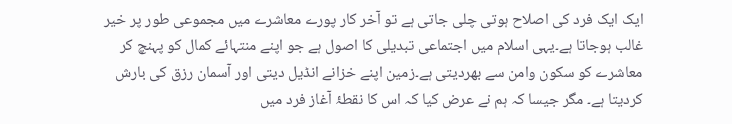ایک ایک فرد کی اصلاح ہوتی چلی جاتی ہے تو آخر کار پورے معاشرے میں مجموعی طور پر خیر غالب ہوجاتا ہے۔یہی اسلام میں اجتماعی تبدیلی کا اصول ہے جو اپنے منتہائے کمال کو پہنچ کر معاشرے کو سکون وامن سے بھردیتی ہے۔زمین اپنے خزانے انڈیل دیتی اور آسمان رزق کی بارش کردیتا ہے۔ مگر جیسا کہ ہم نے عرض کیا کہ اس کا نقطۂ آغاز فرد میں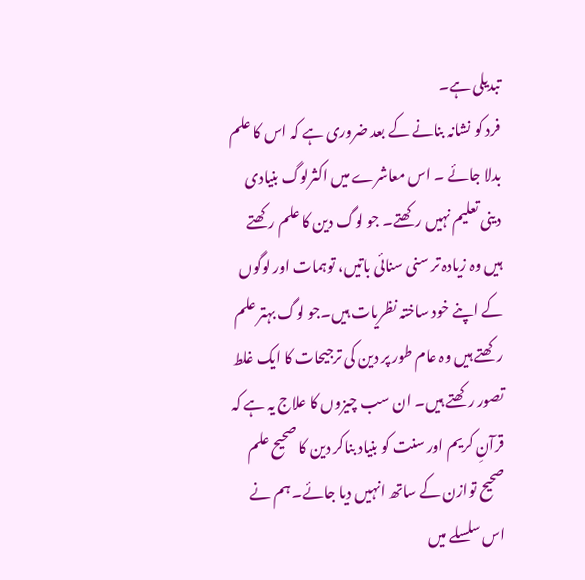تبدیلی ہے۔
فرد کو نشانہ بنانے کے بعد ضروری ہے کہ اس کا علم بدلا جائے ۔ اس معاشرے میں اکثرلوگ بنیادی دینی تعلیم نہیں رکھتے۔ جو لوگ دین کا علم رکھتے ہیں وہ زیادہ تر سنی سنائی باتیں، توہمات اور لوگوں کے اپنے خود ساختہ نظریات ہیں۔جو لوگ بہتر علم رکھتے ہیں وہ عام طور پر دین کی ترجیحات کا ایک غلط تصور رکھتے ہیں۔ ان سب چیزوں کا علاج یہ ہے کہ قرآنِ کریم اور سنت کو بنیاد بناکر دین کا صحیح علم صحیح توازن کے ساتھ انہیں دیا جائے۔ ہم نے اس سلسلے میں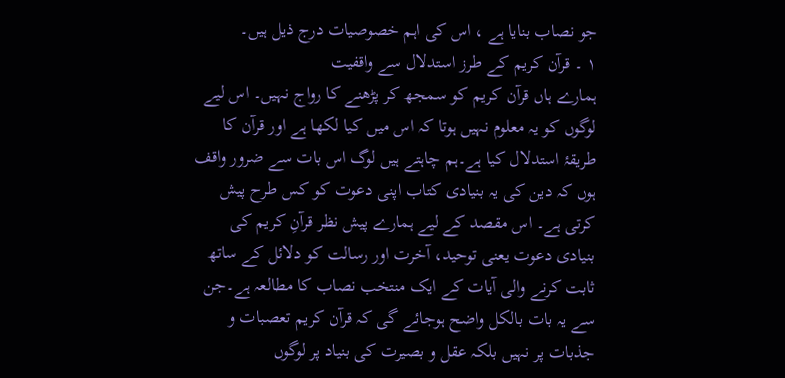جو نصاب بنایا ہے ، اس کی اہم خصوصیات درج ذیل ہیں۔
۱ ۔ قرآن کریم کے طرز استدلال سے واقفیت
ہمارے ہاں قرآن کریم کو سمجھ کر پڑھنے کا رواج نہیں۔ اس لیے لوگوں کو یہ معلوم نہیں ہوتا کہ اس میں کیا لکھا ہے اور قرآن کا طریقۂ استدلال کیا ہے۔ہم چاہتے ہیں لوگ اس بات سے ضرور واقف ہوں کہ دین کی یہ بنیادی کتاب اپنی دعوت کو کس طرح پیش کرتی ہے۔ اس مقصد کے لیے ہمارے پیش نظر قرآنِ کریم کی بنیادی دعوت یعنی توحید، آخرت اور رسالت کو دلائل کے ساتھ ثابت کرنے والی آیات کے ایک منتخب نصاب کا مطالعہ ہے۔جن سے یہ بات بالکل واضح ہوجائے گی کہ قرآن کریم تعصبات و جذبات پر نہیں بلکہ عقل و بصیرت کی بنیاد پر لوگوں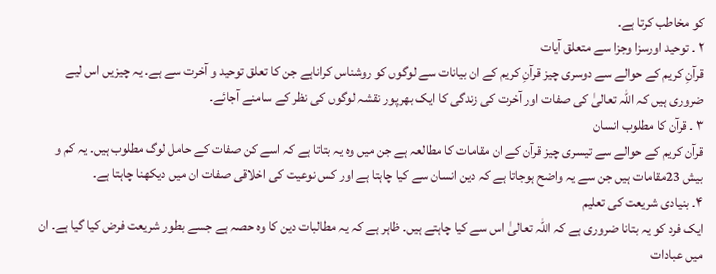کو مخاطب کرتا ہے۔
۲ ۔ توحید اورسزا وجزا سے متعلق آیات
قرآنِ کریم کے حوالے سے دوسری چیز قرآنِ کریم کے ان بیانات سے لوگوں کو روشناس کراناہے جن کا تعلق توحید و آخرت سے ہے۔ یہ چیزیں اس لیے ضروری ہیں کہ اللہ تعالیٰ کی صفات اور آخرت کی زندگی کا ایک بھرپور نقشہ لوگوں کی نظر کے سامنے آجائے۔
۳ ۔ قرآن کا مطلوب انسان
قرآن کریم کے حوالے سے تیسری چیز قرآن کے ان مقامات کا مطالعہ ہے جن میں وہ یہ بتاتا ہے کہ اسے کن صفات کے حامل لوگ مطلوب ہیں۔ یہ کم و بیش 23مقامات ہیں جن سے یہ واضح ہوجاتا ہے کہ دین انسان سے کیا چاہتا ہے اور کس نوعیت کی اخلاقی صفات ان میں دیکھنا چاہتا ہے۔
۴۔ بنیادی شریعت کی تعلیم
ایک فرد کو یہ بتانا ضروری ہے کہ اللہ تعالیٰ اس سے کیا چاہتے ہیں۔ ظاہر ہے کہ یہ مطالبات دین کا وہ حصہ ہے جسے بطور شریعت فرض کیا گیا ہے۔ ان میں عبادات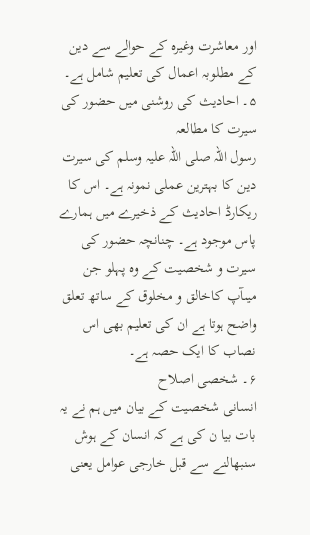اور معاشرت وغیرہ کے حوالے سے دین کے مطلوبہ اعمال کی تعلیم شامل ہے۔
۵۔ احادیث کی روشنی میں حضور کی سیرت کا مطالعہ
رسول اللہ صلی اللہ علیہ وسلم کی سیرت دین کا بہترین عملی نمونہ ہے۔ اس کا ریکارڈ احادیث کے ذخیرے میں ہمارے پاس موجود ہے۔ چنانچہ حضور کی سیرت و شخصیت کے وہ پہلو جن میںآپ کاخالق و مخلوق کے ساتھ تعلق واضح ہوتا ہے ان کی تعلیم بھی اس نصاب کا ایک حصہ ہے۔
۶۔ شخصی اصلاح
انسانی شخصیت کے بیان میں ہم نے یہ بات بیا ن کی ہے کہ انسان کے ہوش سنبھالنے سے قبل خارجی عوامل یعنی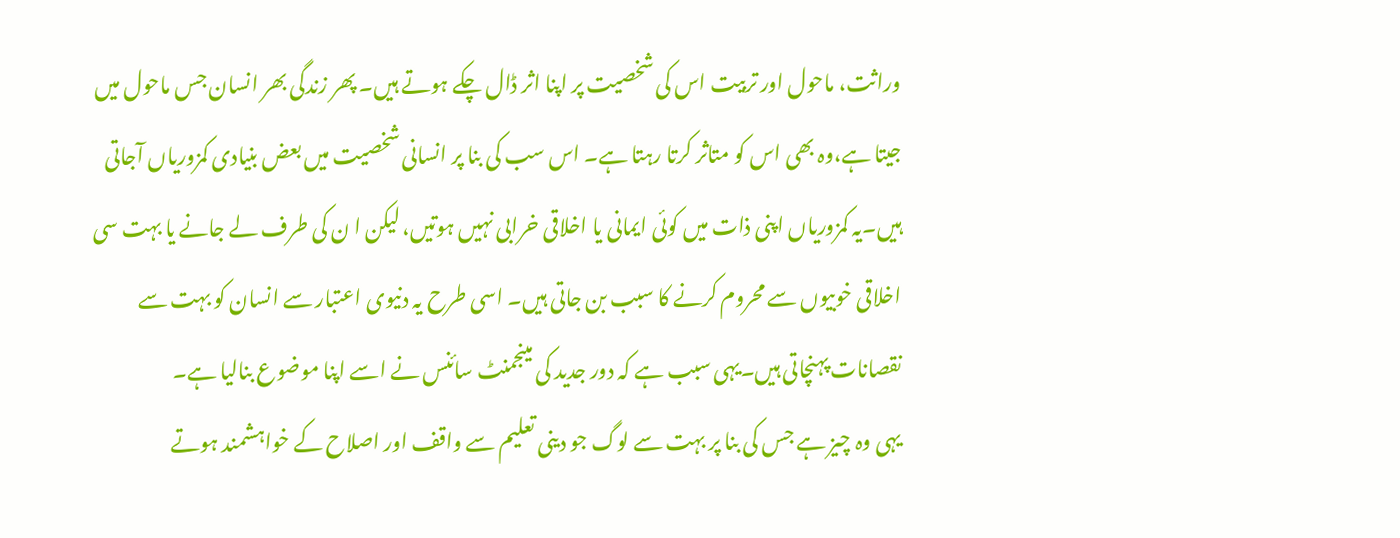وراثت، ماحول اور تربیت اس کی شخصیت پر اپنا اثر ڈال چکے ہوتے ہیں۔ پھر زندگی بھر انسان جس ماحول میں جیتا ہے،وہ بھی اس کو متاثر کرتا رہتا ہے۔ اس سب کی بنا پر انسانی شخصیت میں بعض بنیادی کمزوریاں آجاتی ہیں۔یہ کمزوریاں اپنی ذات میں کوئی ایمانی یا اخلاقی خرابی نہیں ہوتیں، لیکن ا ن کی طرف لے جانے یا بہت سی اخلاقی خوبیوں سے محروم کرنے کا سبب بن جاتی ہیں۔ اسی طرح یہ دنیوی اعتبار سے انسان کو بہت سے نقصانات پہنچاتی ہیں۔یہی سبب ہے کہ دور جدید کی مینجمنٹ سائنس نے اسے اپنا موضوع بنالیا ہے۔
یہی وہ چیز ہے جس کی بنا پر بہت سے لوگ جو دینی تعلیم سے واقف اور اصلاح کے خواہشمند ہوتے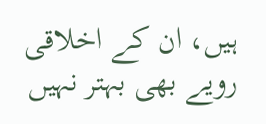ہیں، ان کے اخلاقی رویے بھی بہتر نہیں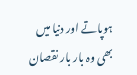ہوپاتے اور دنیا میں بھی وہ بار بار نقصان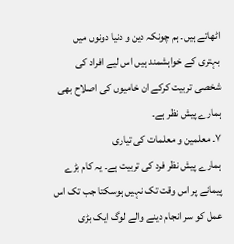اٹھاتے ہیں۔ ہم چونکہ دین و دنیا دونوں میں بہتری کے خواہشمند ہیں اس لیے افراد کی شخصی تربیت کرکے ان خامیوں کی اصلاح بھی ہمارے پیش نظر ہے۔
۷۔ معلمین و معلمات کی تیاری
ہمارے پیش نظر فرد کی تربیت ہے۔ یہ کام بڑے پیمانے پر اس وقت تک نہیں ہوسکتا جب تک اس عمل کو سر انجام دینے والے لوگ ایک بڑی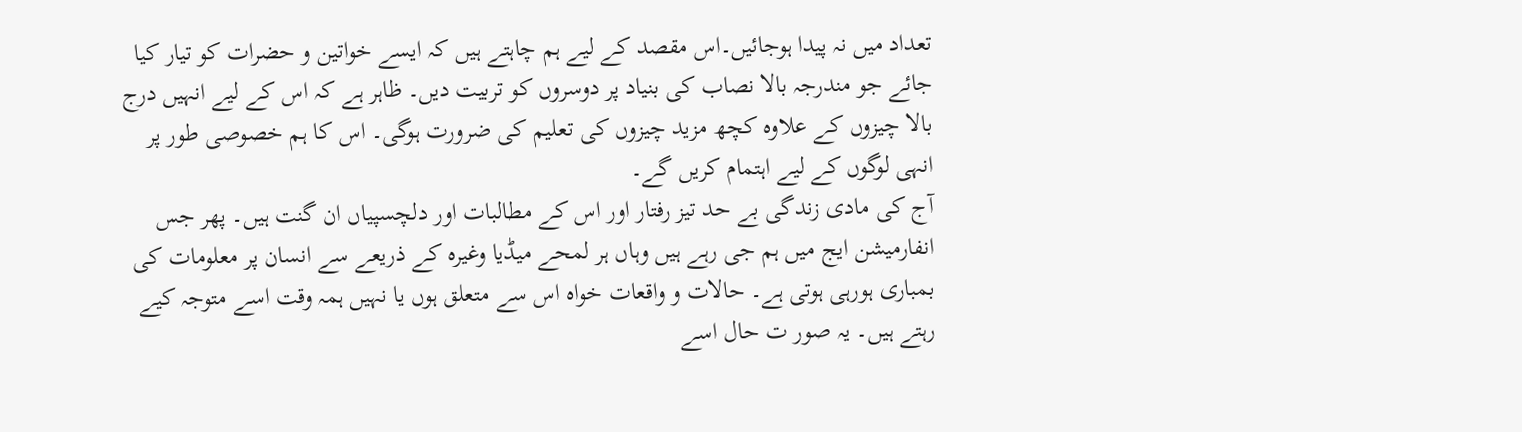تعداد میں نہ پیدا ہوجائیں۔اس مقصد کے لیے ہم چاہتے ہیں کہ ایسے خواتین و حضرات کو تیار کیا جائے جو مندرجہ بالا نصاب کی بنیاد پر دوسروں کو تربیت دیں۔ ظاہر ہے کہ اس کے لیے انہیں درج بالا چیزوں کے علاوہ کچھ مزید چیزوں کی تعلیم کی ضرورت ہوگی۔ اس کا ہم خصوصی طور پر انہی لوگوں کے لیے اہتمام کریں گے۔
آج کی مادی زندگی بے حد تیز رفتار اور اس کے مطالبات اور دلچسپیاں ان گنت ہیں۔ پھر جس انفارمیشن ایج میں ہم جی رہے ہیں وہاں ہر لمحے میڈیا وغیرہ کے ذریعے سے انسان پر معلومات کی بمباری ہورہی ہوتی ہے۔ حالات و واقعات خواہ اس سے متعلق ہوں یا نہیں ہمہ وقت اسے متوجہ کیے رہتے ہیں۔ یہ صور ت حال اسے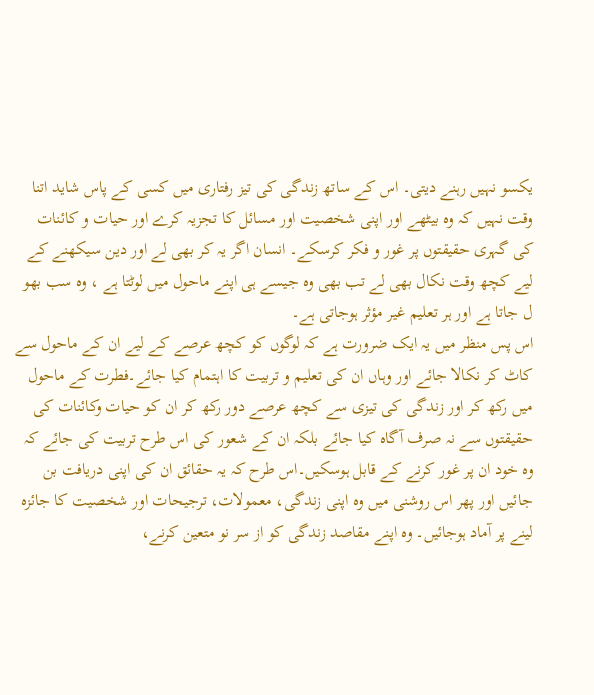یکسو نہیں رہنے دیتی۔ اس کے ساتھ زندگی کی تیز رفتاری میں کسی کے پاس شاید اتنا وقت نہیں کہ وہ بیٹھے اور اپنی شخصیت اور مسائل کا تجزیہ کرے اور حیات و کائنات کی گہری حقیقتوں پر غور و فکر کرسکے۔ انسان اگر یہ کر بھی لے اور دین سیکھنے کے لیے کچھ وقت نکال بھی لے تب بھی وہ جیسے ہی اپنے ماحول میں لوٹتا ہے ، وہ سب بھو ل جاتا ہے اور ہر تعلیم غیر مؤثر ہوجاتی ہے۔
اس پس منظر میں یہ ایک ضرورت ہے کہ لوگوں کو کچھ عرصے کے لیے ان کے ماحول سے کاٹ کر نکالا جائے اور وہاں ان کی تعلیم و تربیت کا اہتمام کیا جائے۔فطرت کے ماحول میں رکھ کر اور زندگی کی تیزی سے کچھ عرصے دور رکھ کر ان کو حیات وکائنات کی حقیقتوں سے نہ صرف آگاہ کیا جائے بلکہ ان کے شعور کی اس طرح تربیت کی جائے کہ وہ خود ان پر غور کرنے کے قابل ہوسکیں۔اس طرح کہ یہ حقائق ان کی اپنی دریافت بن جائیں اور پھر اس روشنی میں وہ اپنی زندگی، معمولات، ترجیحات اور شخصیت کا جائزہ لینے پر آماد ہوجائیں۔ وہ اپنے مقاصد زندگی کو از سر نو متعین کرنے،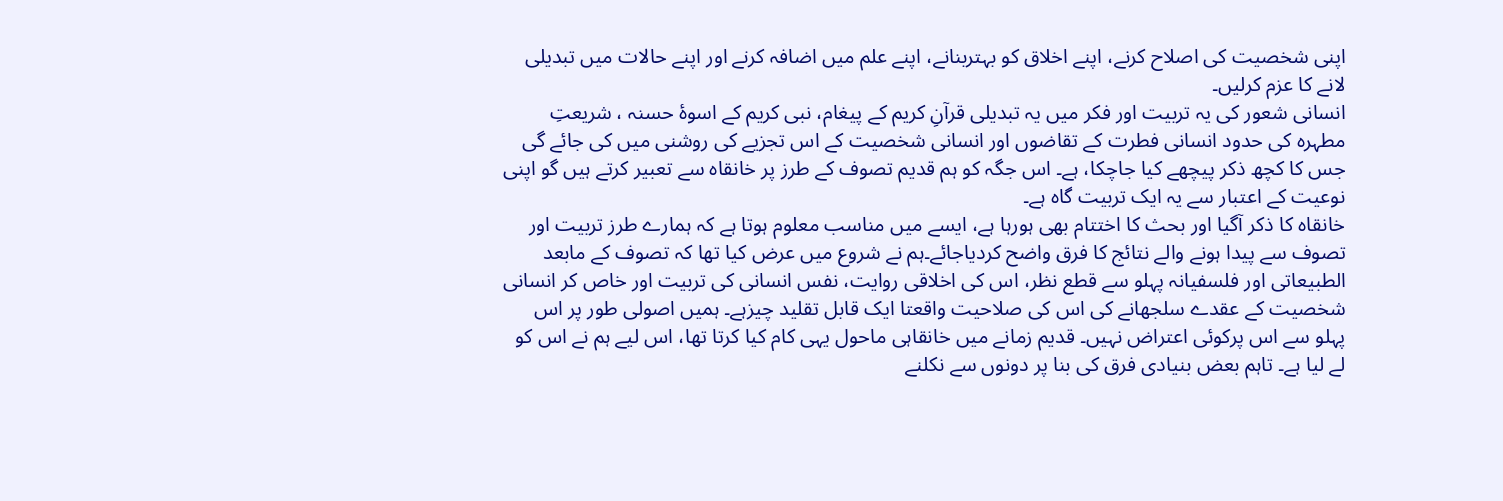اپنی شخصیت کی اصلاح کرنے، اپنے اخلاق کو بہتربنانے، اپنے علم میں اضافہ کرنے اور اپنے حالات میں تبدیلی لانے کا عزم کرلیں۔
انسانی شعور کی یہ تربیت اور فکر میں یہ تبدیلی قرآنِ کریم کے پیغام، نبی کریم کے اسوۂ حسنہ ، شریعتِ مطہرہ کی حدود انسانی فطرت کے تقاضوں اور انسانی شخصیت کے اس تجزیے کی روشنی میں کی جائے گی جس کا کچھ ذکر پیچھے کیا جاچکا، ہے۔ اس جگہ کو ہم قدیم تصوف کے طرز پر خانقاہ سے تعبیر کرتے ہیں گو اپنی نوعیت کے اعتبار سے یہ ایک تربیت گاہ ہے۔
خانقاہ کا ذکر آگیا اور بحث کا اختتام بھی ہورہا ہے، ایسے میں مناسب معلوم ہوتا ہے کہ ہمارے طرز تربیت اور تصوف سے پیدا ہونے والے نتائج کا فرق واضح کردیاجائے۔ہم نے شروع میں عرض کیا تھا کہ تصوف کے مابعد الطبیعاتی اور فلسفیانہ پہلو سے قطع نظر، اس کی اخلاقی روایت، نفس انسانی کی تربیت اور خاص کر انسانی شخصیت کے عقدے سلجھانے کی اس کی صلاحیت واقعتا ایک قابل تقلید چیزہے۔ ہمیں اصولی طور پر اس پہلو سے اس پرکوئی اعتراض نہیں۔ قدیم زمانے میں خانقاہی ماحول یہی کام کیا کرتا تھا، اس لیے ہم نے اس کو لے لیا ہے۔ تاہم بعض بنیادی فرق کی بنا پر دونوں سے نکلنے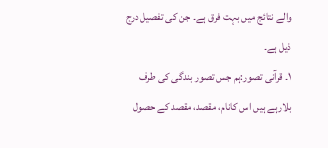والے نتائج میں بہت فرق ہے۔ جن کی تفصیل درج ذیل ہے۔
۱۔ قرآنی تصور:ہم جس تصور بندگی کی طرف بلارہے ہیں اس کانام، مقصد، مقصد کے حصول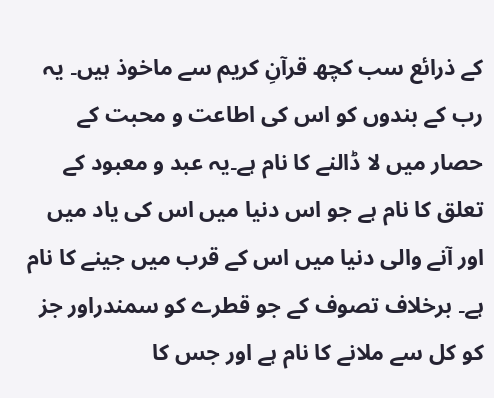کے ذرائع سب کچھ قرآنِ کریم سے ماخوذ ہیں۔ یہ رب کے بندوں کو اس کی اطاعت و محبت کے حصار میں لا ڈالنے کا نام ہے۔یہ عبد و معبود کے تعلق کا نام ہے جو اس دنیا میں اس کی یاد میں اور آنے والی دنیا میں اس کے قرب میں جینے کا نام ہے۔ برخلاف تصوف کے جو قطرے کو سمندراور جز کو کل سے ملانے کا نام ہے اور جس کا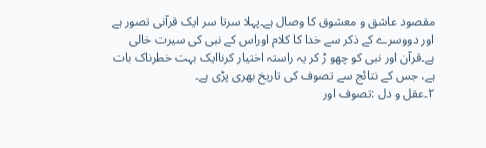مقصود عاشق و معشوق کا وصال ہے۔پہلا سرتا سر ایک قرآنی تصور ہے اور دووسرے کے ذکر سے خدا کا کلام اوراس کے نبی کی سیرت خالی ہے۔قرآن اور نبی کو چھو ڑ کر یہ راستہ اختیار کرناایک بہت خطرناک بات ہے، جس کے نتائج سے تصوف کی تاریخ بھری پڑی ہے۔
۲۔عقل و دل :تصوف اور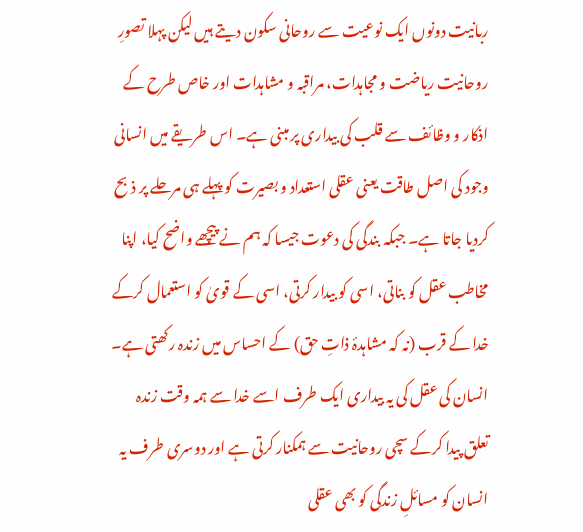ربانیت دونوں ایک نوعیت سے روحانی سکون دیتے ہیں لیکن پہلا تصورِ روحانیت ریاضت و مجاہدات، مراقبہ و مشاہدات اور خاص طرح کے اذکار و وظائف سے قلب کی بیداری پر مبنی ہے۔ اس طریقے میں انسانی وجود کی اصل طاقت یعنی عقلی استعداد و بصیرت کو پہلے ہی مرحلے پر ذبح کردیا جاتا ہے۔ جبکہ بندگی کی دعوت جیسا کہ ہم نے پیچھے واضح کیا، اپنا مخاطب عقل کو بناتی، اسی کو بیدار کرتی، اسی کے قویٰ کو استعمال کرکے خدا کے قرب (نہ کہ مشاہدۂ ذاتِ حق) کے احساس میں زندہ رکھتی ہے۔ انسان کی عقل کی یہ بیداری ایک طرف اسے خدا سے ہمہ وقت زندہ تعلق پیدا کرکے سچی روحانیت سے ہمکنار کرتی ہے اور دوسری طرف یہ انسان کو مسائلِ زندگی کو بھی عقلی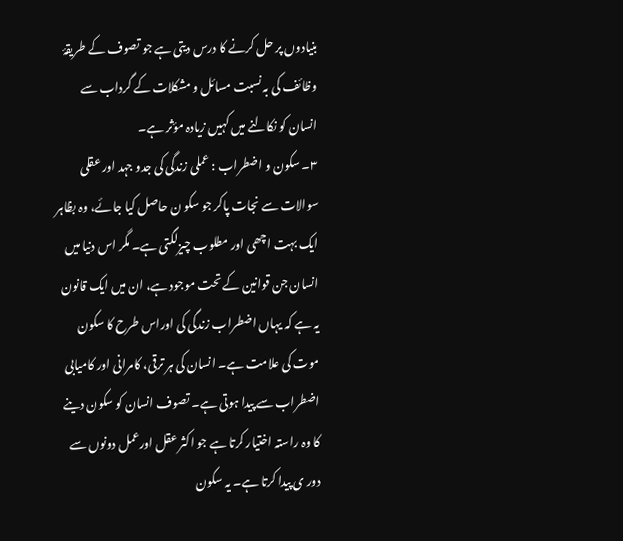بنیادوں پر حل کرنے کا درس دیتی ہے جو تصوف کے طریقۂ وظائف کی بہ نسبت مسائل و مشکلات کے گرداب سے انسان کو نکالنے میں کہیں زیادہ مؤثر ہے۔
۳۔ سکون و اضطراب : عملی زندگی کی جدو جہد اور عقلی سوالات سے نجات پاکر جو سکو ن حاصل کیا جائے، وہ بظاہر ایک بہت اچھی اور مطلوب چیزلگتی ہے۔ مگر اس دنیا میں انسان جن قوانین کے تحت موجود ہے، ان میں ایک قانون یہ ہے کہ یہاں اضطراب زندگی کی اوراس طرح کا سکون موت کی علامت ہے۔ انسان کی ہر ترقی، کامرانی اور کامیابی اضطراب سے پیدا ہوتی ہے۔ تصوف انسان کو سکون دینے کا وہ راستہ اختیار کرتا ہے جو اکثر عقل اورعمل دونوں سے دور ی پیدا کرتا ہے۔ یہ سکون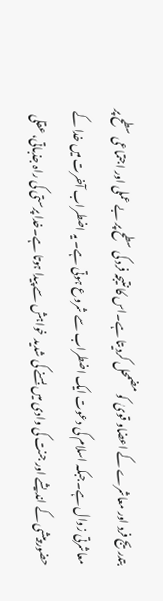بتدریج فرد اور معاشرے کے اعضاو قویٰ کو مضمحل کردیتا ہے۔اس کا نتیجہ فرد کی سطح پر بے عملی اور اجتماعی سطح پر معاشرتی زوال ہے۔جبکہ اسلام کی دعوت ایک اضطراب سے شروع ہوتی ہے۔ یہ اضطراب آخرت میں خدا کے حضور پیشی کے اندیشے اور جنت کی وادی میں بسنے کی شدید خواہش سے پیدا ہوتا ہے۔خدا پرستی کی راہ جذباتی، عقلی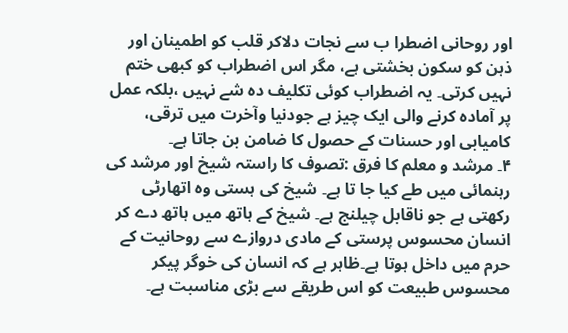اور روحانی اضطرا ب سے نجات دلاکر قلب کو اطمینان اور ذہن کو سکون بخشتی ہے، مگر اس اضطراب کو کبھی ختم نہیں کرتی۔ یہ اضطراب کوئی تکلیف دہ شے نہیں ،بلکہ عمل پر آمادہ کرنے والی ایک چیز ہے جودنیا وآخرت میں ترقی، کامیابی اور حسنات کے حصول کا ضامن بن جاتا ہے۔
۴۔ مرشد و معلم کا فرق :تصوف کا راستہ شیخ اور مرشد کی رہنمائی میں طے کیا جا تا ہے۔ شیخ کی ہستی وہ اتھارٹی رکھتی ہے جو ناقابل چیلنج ہے۔ شیخ کے ہاتھ میں ہاتھ دے کر انسان محسوس پرستی کے مادی دروازے سے روحانیت کے حرم میں داخل ہوتا ہے۔ظاہر ہے کہ انسان کی خوگر پیکر محسوس طبیعت کو اس طریقے سے بڑی مناسبت ہے۔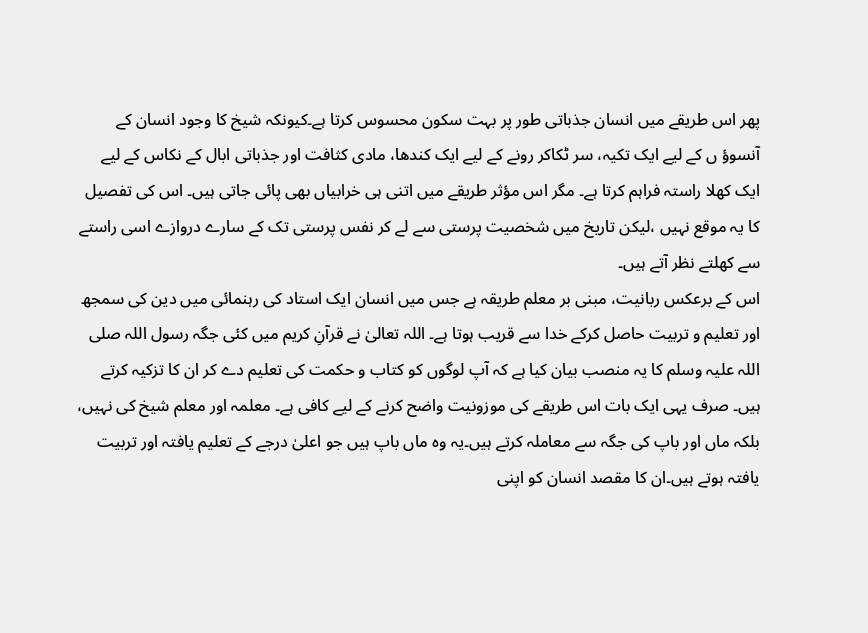پھر اس طریقے میں انسان جذباتی طور پر بہت سکون محسوس کرتا ہے۔کیونکہ شیخ کا وجود انسان کے آنسوؤ ں کے لیے ایک تکیہ، سر ٹکاکر رونے کے لیے ایک کندھا، مادی کثافت اور جذباتی ابال کے نکاس کے لیے ایک کھلا راستہ فراہم کرتا ہے۔ مگر اس مؤثر طریقے میں اتنی ہی خرابیاں بھی پائی جاتی ہیں۔ اس کی تفصیل کا یہ موقع نہیں ،لیکن تاریخ میں شخصیت پرستی سے لے کر نفس پرستی تک کے سارے دروازے اسی راستے سے کھلتے نظر آتے ہیں۔
اس کے برعکس ربانیت، مبنی بر معلم طریقہ ہے جس میں انسان ایک استاد کی رہنمائی میں دین کی سمجھ اور تعلیم و تربیت حاصل کرکے خدا سے قریب ہوتا ہے۔ اللہ تعالیٰ نے قرآنِ کریم میں کئی جگہ رسول اللہ صلی اللہ علیہ وسلم کا یہ منصب بیان کیا ہے کہ آپ لوگوں کو کتاب و حکمت کی تعلیم دے کر ان کا تزکیہ کرتے ہیں۔ صرف یہی ایک بات اس طریقے کی موزونیت واضح کرنے کے لیے کافی ہے۔ معلمہ اور معلم شیخ کی نہیں، بلکہ ماں اور باپ کی جگہ سے معاملہ کرتے ہیں۔یہ وہ ماں باپ ہیں جو اعلیٰ درجے کے تعلیم یافتہ اور تربیت یافتہ ہوتے ہیں۔ان کا مقصد انسان کو اپنی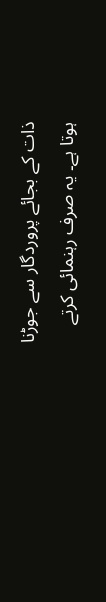ذات کے بجائے پروردگار سے جوڑنا ہوتا ہے۔ یہ صرف رہنمائی کرتے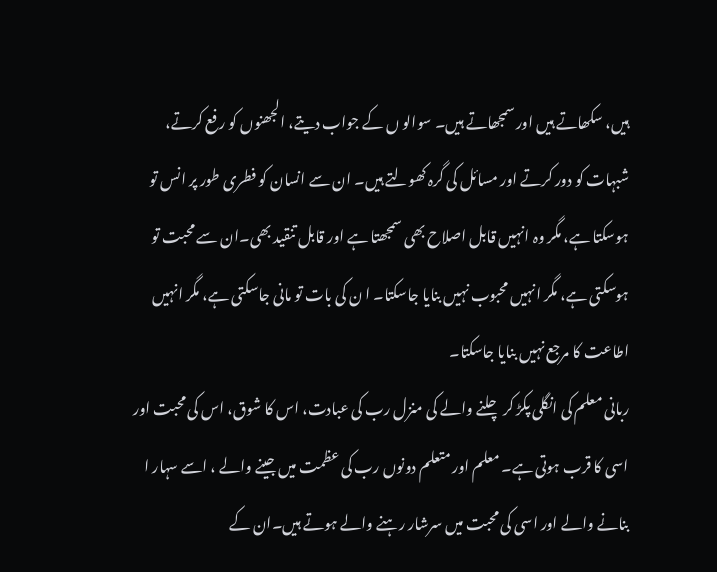ہیں، سکھاتے ہیں اور سمجھاتے ہیں۔ سوالو ں کے جواب دیتے، الجھنوں کو رفع کرتے، شبہات کو دور کرتے اور مسائل کی گرہ کھولتے ہیں۔ ان سے انسان کو فطری طور پر انس تو ہوسکتا ہے، مگر وہ انہیں قابل اصلاح بھی سمجھتا ہے اور قابل تنقید بھی۔ان سے محبت تو ہوسکتی ہے، مگر انہیں محبوب نہیں بنایا جاسکتا۔ ا ن کی بات تو مانی جاسکتی ہے، مگر انہیں اطاعت کا مرجع نہیں بنایا جاسکتا۔
ربانی معلم کی انگلی پکڑ کر چلنے والے کی منزل رب کی عبادت، اس کا شوق، اس کی محبت اور اسی کا قرب ہوتی ہے۔ معلم اور متعلم دونوں رب کی عظمت میں جینے والے ، اسے سہار ا بنانے والے اور اسی کی محبت میں سرشار رہنے والے ہوتے ہیں۔ان کے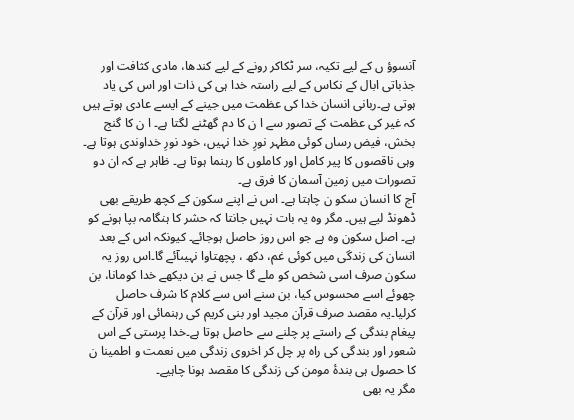آنسوؤ ں کے لیے تکیہ، سر ٹکاکر رونے کے لیے کندھا، مادی کثافت اور جذباتی ابال کے نکاس کے لیے راستہ خدا ہی کی ذات اور اس کی یاد ہوتی ہے۔ربانی انسان خدا کی عظمت میں جینے کے ایسے عادی ہوتے ہیں کہ غیر کی عظمت کے تصور سے ا ن کا دم گھٹنے لگتا ہے۔ ا ن کا گنج بخش، فیض رساں کوئی مظہر نورِ خدا نہیں، خود نورِ خداوندی ہوتا ہے۔ وہی ناقصوں کا پیر کامل اور کاملوں کا رہنما ہوتا ہے۔ ظاہر ہے کہ ان دو تصورات میں زمین آسمان کا فرق ہے۔
آج کا انسان سکو ن چاہتا ہے۔ اس نے اپنے سکون کے کچھ طریقے بھی ڈھونڈ لیے ہیں۔ مگر وہ یہ بات نہیں جانتا کہ حشر کا ہنگامہ بپا ہونے کو ہے۔ اصل سکون وہ ہے جو اس روز حاصل ہوجائے۔ کیونکہ اس کے بعد انسان کی زندگی میں کوئی غم، دکھ ، پچھتاوا نہیںآئے گا۔اس روز یہ سکون صرف اسی شخص کو ملے گا جس نے بن دیکھے خدا کومانا، بن چھوئے اسے محسوس کیا، بن سنے اس سے کلام کا شرف حاصل کرلیا۔یہ مقصد صرف قرآن مجید اور بنی کریم کی رہنمائی اور قرآن کے پیغام بندگی کے راستے پر چلنے سے حاصل ہوتا ہے۔خدا پرستی کے اس شعور اور بندگی کی راہ پر چل کر اخروی زندگی میں نعمت و اطمینا ن کا حصول ہی بندۂ مومن کی زندگی کا مقصد ہونا چاہیے۔
مگر یہ بھی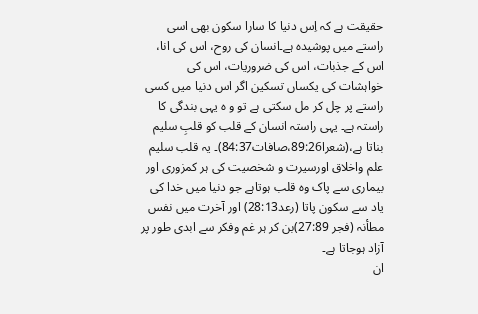حقیقت ہے کہ اِس دنیا کا سارا سکون بھی اسی راستے میں پوشیدہ ہے۔انسان کی روح، اس کی انا، اس کے جذبات، اس کی ضروریات، اس کی خواہشات کی یکساں تسکین اگر اس دنیا میں کسی راستے پر چل کر مل سکتی ہے تو و ہ یہی بندگی کا راستہ ہے۔ یہی راستہ انسان کے قلب کو قلبِ سلیم بناتا ہے،(شعرا89:26،صافات84:37)۔ یہ قلب سلیم علم واخلاق اورسیرت و شخصیت کی ہر کمزوری اور بیماری سے پاک وہ قلب ہوتاہے جو دنیا میں خدا کی یاد سے سکون پاتا (رعد28:13) اور آخرت میں نفس مطأنہ (فجر 27:89)بن کر ہر غم وفکر سے ابدی طور پر آزاد ہوجاتا ہے۔
ان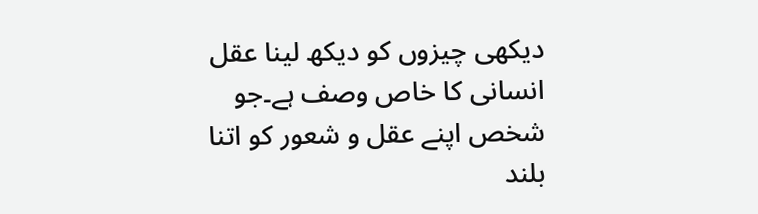دیکھی چیزوں کو دیکھ لینا عقل انسانی کا خاص وصف ہے۔جو شخص اپنے عقل و شعور کو اتنا بلند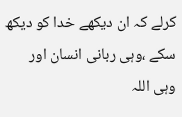کرلے کہ ان دیکھے خدا کو دیکھ سکے ،وہی ربانی انسان اور وہی اللہ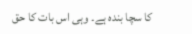کا سچا بندہ ہے۔ وہی اس بات کا حق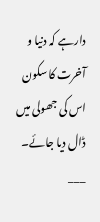دارہے کہ دنیا و آخرت کا سکون اس کی جھولی میں ڈال دیا جائے۔
___